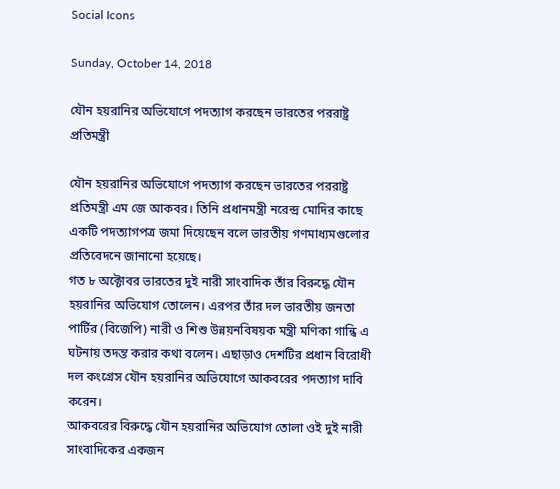Social Icons

Sunday, October 14, 2018

যৌন হয়রানির অভিযোগে পদত্যাগ করছেন ভারতের পররাষ্ট্র প্রতিমন্ত্রী

যৌন হয়রানির অভিযোগে পদত্যাগ করছেন ভারতের পররাষ্ট্র প্রতিমন্ত্রী এম জে আকবর। তিনি প্রধানমন্ত্রী নরেন্দ্র মোদির কাছে একটি পদত্যাগপত্র জমা দিয়েছেন বলে ভারতীয় গণমাধ্যমগুলোর প্রতিবেদনে জানানো হয়েছে।
গত ৮ অক্টোবর ভারতের দুই নারী সাংবাদিক তাঁর বিরুদ্ধে যৌন হয়রানির অভিযোগ তোলেন। এরপর তাঁর দল ভারতীয় জনতা পার্টির (বিজেপি) নারী ও শিশু উন্নয়নবিষয়ক মন্ত্রী মণিকা গান্ধি এ ঘটনায় তদন্ত করার কথা বলেন। এছাড়াও দেশটির প্রধান বিরোধী দল কংগ্রেস যৌন হয়রানির অভিযোগে আকবরের পদত্যাগ দাবি করেন।
আকবরের বিরুদ্ধে যৌন হয়রানির অভিযোগ তোলা ওই দুই নারী সাংবাদিকের একজন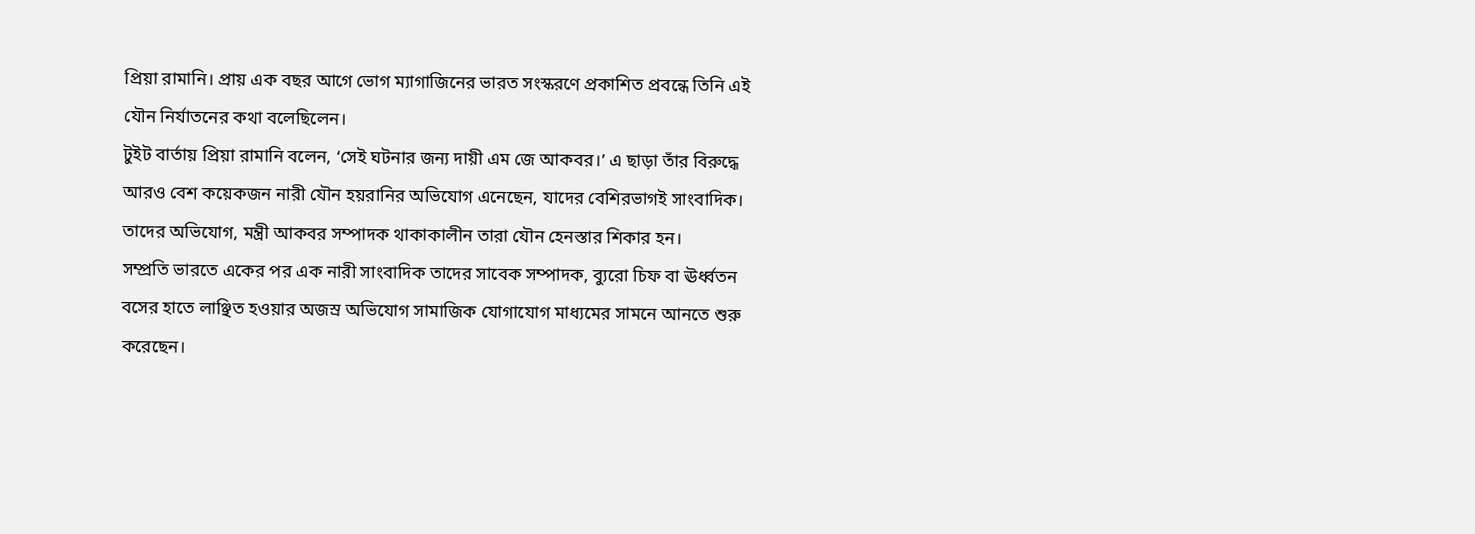প্রিয়া রামানি। প্রায় এক বছর আগে ভোগ ম্যাগাজিনের ভারত সংস্করণে প্রকাশিত প্রবন্ধে তিনি এই যৌন নির্যাতনের কথা বলেছিলেন।
টুইট বার্তায় প্রিয়া রামানি বলেন, ‘সেই ঘটনার জন্য দায়ী এম জে আকবর।’ এ ছাড়া তাঁর বিরুদ্ধে আরও বেশ কয়েকজন নারী যৌন হয়রানির অভিযোগ এনেছেন, যাদের বেশিরভাগই সাংবাদিক। তাদের অভিযোগ, মন্ত্রী আকবর সম্পাদক থাকাকালীন তারা যৌন হেনস্তার শিকার হন।
সম্প্রতি ভারতে একের পর এক নারী সাংবাদিক তাদের সাবেক সম্পাদক, ব্যুরো চিফ বা ঊর্ধ্বতন বসের হাতে লাঞ্ছিত হওয়ার অজস্র অভিযোগ সামাজিক যোগাযোগ মাধ্যমের সামনে আনতে শুরু করেছেন।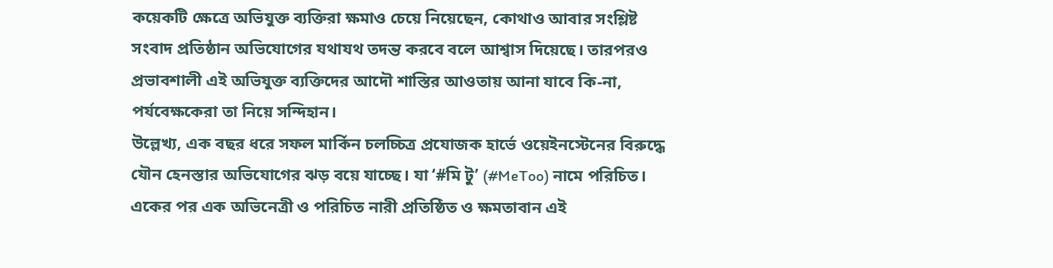কয়েকটি ক্ষেত্রে অভিযুক্ত ব্যক্তিরা ক্ষমাও চেয়ে নিয়েছেন, কোথাও আবার সংশ্লিষ্ট সংবাদ প্রতিষ্ঠান অভিযোগের যথাযথ তদন্ত করবে বলে আশ্বাস দিয়েছে। তারপরও প্রভাবশালী এই অভিযুক্ত ব্যক্তিদের আদৌ শাস্তির আওতায় আনা যাবে কি-না, পর্যবেক্ষকেরা তা নিয়ে সন্দিহান।
উল্লেখ্য, এক বছর ধরে সফল মার্কিন চলচ্চিত্র প্রযোজক হার্ভে ওয়েইনস্টেনের বিরুদ্ধে যৌন হেনস্তার অভিযোগের ঝড় বয়ে যাচ্ছে। যা ‘#মি টু’ (#MeToo) নামে পরিচিত। একের পর এক অভিনেত্রী ও পরিচিত নারী প্রতিষ্ঠিত ও ক্ষমতাবান এই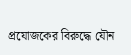প্রযোজকের বিরুদ্ধে যৌন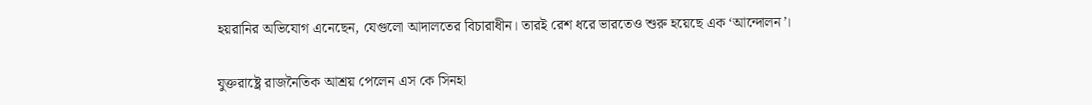হয়রানির অভিযোগ এনেছেন, যেগুলো আদালতের বিচারাধীন। তারই রেশ ধরে ভারতেও শুরু হয়েছে এক ‘আন্দোলন’।

যুক্তরাষ্ট্রে রাজনৈতিক আশ্রয় পেলেন এস কে সিনহা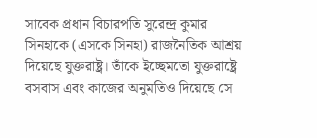সাবেক প্রধান বিচারপতি সুরেন্দ্র কুমার সিনহাকে (এসকে সিনহা) রাজনৈতিক আশ্রয় দিয়েছে যুক্তরাষ্ট্র। তাঁকে ইচ্ছেমতো যুক্তরাষ্ট্রে বসবাস এবং কাজের অনুমতিও দিয়েছে সে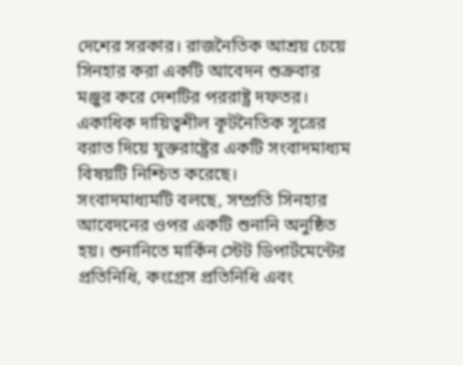দেশের সরকার। রাজনৈতিক আশ্রয় চেয়ে সিনহার করা একটি আবেদন শুক্রবার মঞ্জুর করে দেশটির পররাষ্ট্র দফতর। একাধিক দায়িত্বশীল কূটনৈতিক সূত্রের বরাত দিয়ে যুক্তরাষ্ট্রের একটি সংবাদমাধ্যম বিষয়টি নিশ্চিত করেছে।
সংবাদমাধ্যমটি বলছে, সম্প্রতি সিনহার আবেদনের ওপর একটি শুনানি অনুষ্ঠিত হয়। শুনানিতে মার্কিন স্টেট ডিপার্টমেন্টের প্রতিনিধি, কংগ্রেস প্রতিনিধি এবং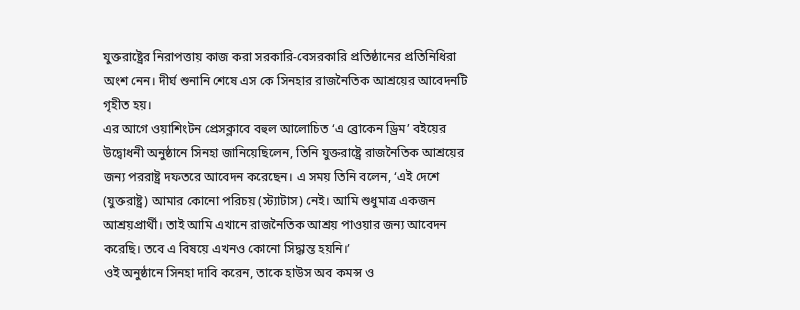যুক্তরাষ্ট্রের নিরাপত্তায় কাজ করা সরকারি-বেসরকারি প্রতিষ্ঠানের প্রতিনিধিরা অংশ নেন। দীর্ঘ শুনানি শেষে এস কে সিনহার রাজনৈতিক আশ্রয়ের আবেদনটি গৃহীত হয়।
এর আগে ওয়াশিংটন প্রেসক্লাবে বহুল আলোচিত ‘এ ব্রোকেন ড্রিম’ বইয়ের উদ্বোধনী অনুষ্ঠানে সিনহা জানিয়েছিলেন, তিনি যুক্তরাষ্ট্রে রাজনৈতিক আশ্রয়ের জন্য পররাষ্ট্র দফতরে আবেদন করেছেন। এ সময় তিনি বলেন, ‘এই দেশে (যুক্তরাষ্ট্র) আমার কোনো পরিচয় (স্ট্যাটাস) নেই। আমি শুধুমাত্র একজন আশ্রয়প্রার্থী। তাই আমি এখানে রাজনৈতিক আশ্রয় পাওয়ার জন্য আবেদন করেছি। তবে এ বিষয়ে এখনও কোনো সিদ্ধান্ত হয়নি।’
ওই অনুষ্ঠানে সিনহা দাবি করেন, তাকে হাউস অব কমন্স ও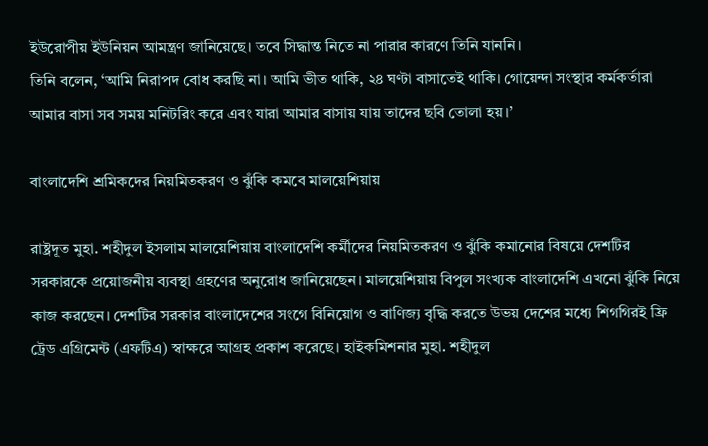ইউরোপীয় ইউনিয়ন আমন্ত্রণ জানিয়েছে। তবে সিদ্ধান্ত নিতে না পারার কারণে তিনি যাননি।
তিনি বলেন, ‘আমি নিরাপদ বোধ করছি না। আমি ভীত থাকি, ২৪ ঘণ্টা বাসাতেই থাকি। গোয়েন্দা সংস্থার কর্মকর্তারা আমার বাসা সব সময় মনিটরিং করে এবং যারা আমার বাসায় যায় তাদের ছবি তোলা হয়।’

বাংলাদেশি শ্রমিকদের নিয়মিতকরণ ও ঝুঁকি কমবে মালয়েশিয়ায়

রাষ্ট্রদূত মুহা. শহীদুল ইসলাম মালয়েশিয়ায় বাংলাদেশি কর্মীদের নিয়মিতকরণ ও ঝুঁকি কমানোর বিষয়ে দেশটির সরকারকে প্রয়োজনীয় ব্যবস্থা গ্রহণের অনুরোধ জানিয়েছেন। মালয়েশিয়ায় বিপুল সংখ্যক বাংলাদেশি এখনো ঝুঁকি নিয়ে কাজ করছেন। দেশটির সরকার বাংলাদেশের সংগে বিনিয়োগ ও বাণিজ্য বৃদ্ধি করতে উভয় দেশের মধ্যে শিগগিরই ফ্রি ট্রেড এগ্রিমেন্ট (এফটিএ) স্বাক্ষরে আগ্রহ প্রকাশ করেছে। হাইকমিশনার মুহা. শহীদুল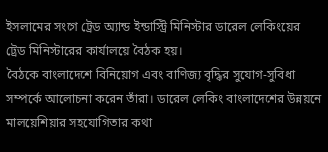ইসলামের সংগে ট্রেড অ্যান্ড ইন্ডাস্ট্রি মিনিস্টার ডারেল লেকিংয়ের ট্রেড মিনিস্টারের কার্যালয়ে বৈঠক হয়।
বৈঠকে বাংলাদেশে বিনিয়োগ এবং বাণিজ্য বৃদ্ধির সুযোগ-সুবিধা সম্পর্কে আলোচনা করেন তাঁরা। ডারেল লেকিং বাংলাদেশের উন্নয়নে মালয়েশিয়ার সহযোগিতার কথা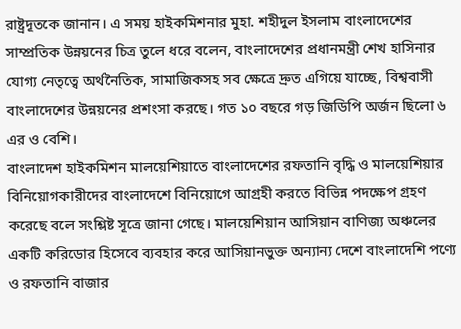রাষ্ট্রদূতকে জানান। এ সময় হাইকমিশনার মুহা. শহীদুল ইসলাম বাংলাদেশের সাম্প্রতিক উন্নয়নের চিত্র তুলে ধরে বলেন, বাংলাদেশের প্রধানমন্ত্রী শেখ হাসিনার যোগ্য নেতৃত্বে অর্থনৈতিক, সামাজিকসহ সব ক্ষেত্রে দ্রুত এগিয়ে যাচ্ছে, বিশ্ববাসী বাংলাদেশের উন্নয়নের প্রশংসা করছে। গত ১০ বছরে গড় জিডিপি অর্জন ছিলো ৬ এর ও বেশি।
বাংলাদেশ হাইকমিশন মালয়েশিয়াতে বাংলাদেশের রফতানি বৃদ্ধি ও মালয়েশিয়ার বিনিয়োগকারীদের বাংলাদেশে বিনিয়োগে আগ্রহী করতে বিভিন্ন পদক্ষেপ গ্রহণ করেছে বলে সংশ্লিষ্ট সূত্রে জানা গেছে। মালয়েশিয়ান আসিয়ান বাণিজ্য অঞ্চলের একটি করিডোর হিসেবে ব্যবহার করে আসিয়ানভুক্ত অন্যান্য দেশে বাংলাদেশি পণ্যে ও রফতানি বাজার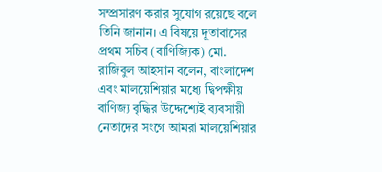সম্প্রসারণ করার সুযোগ রয়েছে বলে তিনি জানান। এ বিষয়ে দূতাবাসের প্রথম সচিব (বাণিজ্যিক) মো. রাজিবুল আহসান বলেন, বাংলাদেশ এবং মালয়েশিয়ার মধ্যে দ্বিপক্ষীয় বাণিজ্য বৃদ্ধির উদ্দেশ্যেই ব্যবসায়ী নেতাদের সংগে আমরা মালয়েশিয়ার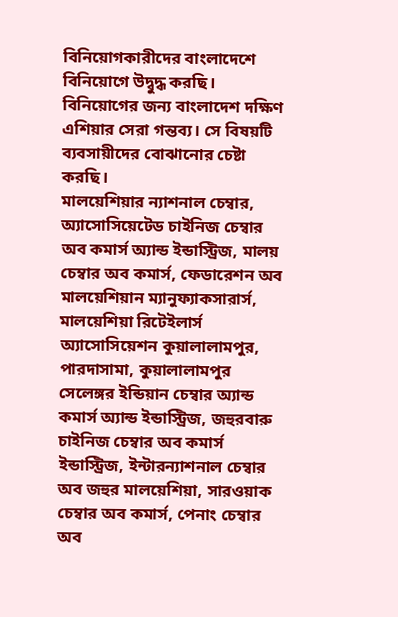বিনিয়োগকারীদের বাংলাদেশে বিনিয়োগে উদ্বুদ্ধ করছি। বিনিয়োগের জন্য বাংলাদেশ দক্ষিণ এশিয়ার সেরা গন্তব্য। সে বিষয়টি ব্যবসায়ীদের বোঝানোর চেষ্টা করছি।
মালয়েশিয়ার ন্যাশনাল চেম্বার, অ্যাসোসিয়েটেড চাইনিজ চেম্বার অব কমার্স অ্যান্ড ইন্ডাস্ট্রিজ, মালয় চেম্বার অব কমার্স, ফেডারেশন অব মালয়েশিয়ান ম্যানুফ্যাকসারার্স, মালয়েশিয়া রিটেইলার্স অ্যাসোসিয়েশন কুয়ালালামপুর, পারদাসামা, কুয়ালালামপুর সেলেঙ্গর ইন্ডিয়ান চেম্বার অ্যান্ড কমার্স অ্যান্ড ইন্ডাস্ট্রিজ, জহুরবারু চাইনিজ চেম্বার অব কমার্স ইন্ডাস্ট্রিজ, ইন্টারন্যাশনাল চেম্বার অব জহুর মালয়েশিয়া, সারওয়াক চেম্বার অব কমার্স, পেনাং চেম্বার অব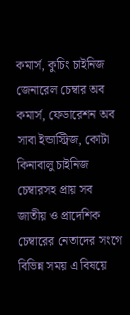কমার্স, কুচিং চাইনিজ জেনারেল চেম্বার অব কমার্স, ফেডারেশন অব সাবা ইন্ডাস্ট্রিজ, কোটা কিনাবালু চাইনিজ চেম্বারসহ প্রায় সব জাতীয় ও প্রাদেশিক চেম্বারের নেতাদের সংগে বিভিন্ন সময় এ বিষয়ে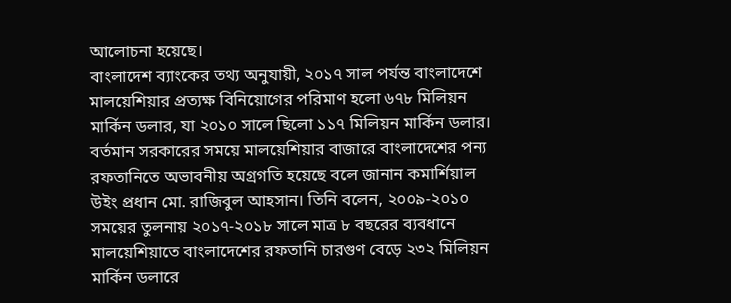আলোচনা হয়েছে।
বাংলাদেশ ব্যাংকের তথ্য অনুযায়ী, ২০১৭ সাল পর্যন্ত বাংলাদেশে মালয়েশিয়ার প্রত্যক্ষ বিনিয়োগের পরিমাণ হলো ৬৭৮ মিলিয়ন মার্কিন ডলার, যা ২০১০ সালে ছিলো ১১৭ মিলিয়ন মার্কিন ডলার। বর্তমান সরকারের সময়ে মালয়েশিয়ার বাজারে বাংলাদেশের পন্য রফতানিতে অভাবনীয় অগ্রগতি হয়েছে বলে জানান কমার্শিয়াল উইং প্রধান মো. রাজিবুল আহসান। তিনি বলেন, ২০০৯-২০১০ সময়ের তুলনায় ২০১৭-২০১৮ সালে মাত্র ৮ বছরের ব্যবধানে মালয়েশিয়াতে বাংলাদেশের রফতানি চারগুণ বেড়ে ২৩২ মিলিয়ন মার্কিন ডলারে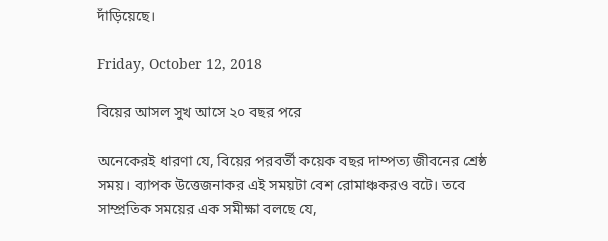দাঁড়িয়েছে।

Friday, October 12, 2018

বিয়ের আসল সুখ আসে ২০ বছর পরে

অনেকেরই ধারণা যে, বিয়ের পরবর্তী কয়েক বছর দাম্পত্য জীবনের শ্রেষ্ঠ সময়। ব্যাপক উত্তেজনাকর এই সময়টা বেশ রোমাঞ্চকরও বটে। তবে সাম্প্রতিক সময়ের এক সমীক্ষা বলছে যে,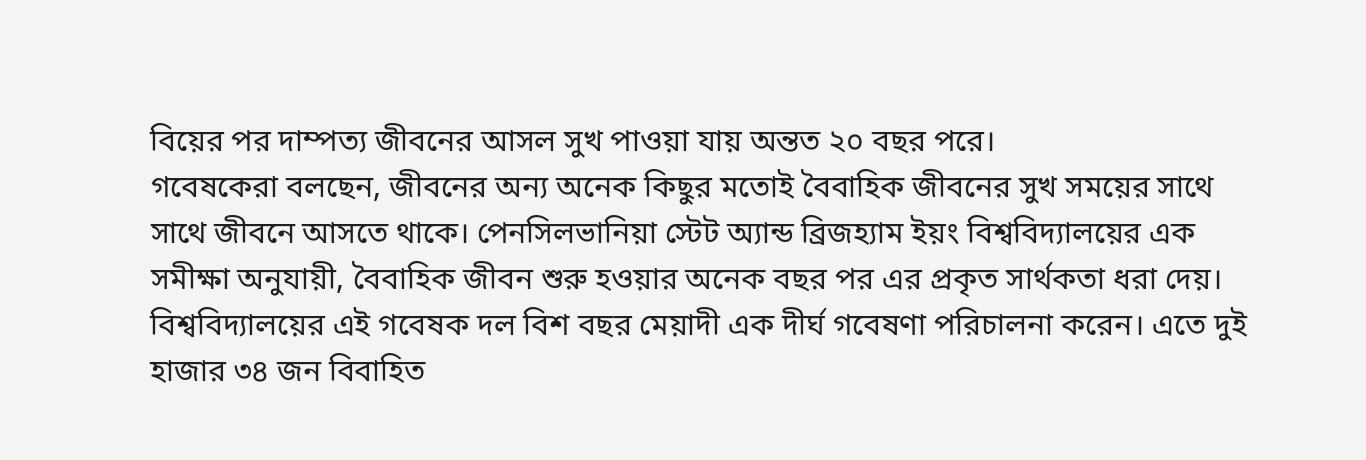বিয়ের পর দাম্পত্য জীবনের আসল সুখ পাওয়া যায় অন্তত ২০ বছর পরে।
গবেষকেরা বলছেন, জীবনের অন্য অনেক কিছুর মতোই বৈবাহিক জীবনের সুখ সময়ের সাথে সাথে জীবনে আসতে থাকে। পেনসিলভানিয়া স্টেট অ্যান্ড ব্রিজহ্যাম ইয়ং বিশ্ববিদ্যালয়ের এক সমীক্ষা অনুযায়ী, বৈবাহিক জীবন শুরু হওয়ার অনেক বছর পর এর প্রকৃত সার্থকতা ধরা দেয়।
বিশ্ববিদ্যালয়ের এই গবেষক দল বিশ বছর মেয়াদী এক দীর্ঘ গবেষণা পরিচালনা করেন। এতে দুই হাজার ৩৪ জন বিবাহিত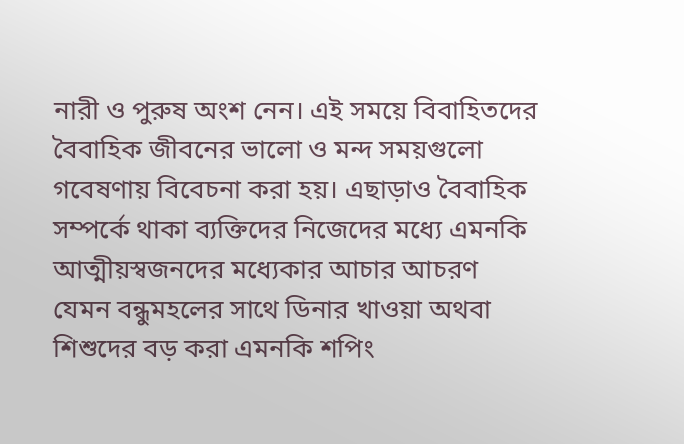নারী ও পুরুষ অংশ নেন। এই সময়ে বিবাহিতদের বৈবাহিক জীবনের ভালো ও মন্দ সময়গুলো গবেষণায় বিবেচনা করা হয়। এছাড়াও বৈবাহিক সম্পর্কে থাকা ব্যক্তিদের নিজেদের মধ্যে এমনকি আত্মীয়স্বজনদের মধ্যেকার আচার আচরণ যেমন বন্ধুমহলের সাথে ডিনার খাওয়া অথবা শিশুদের বড় করা এমনকি শপিং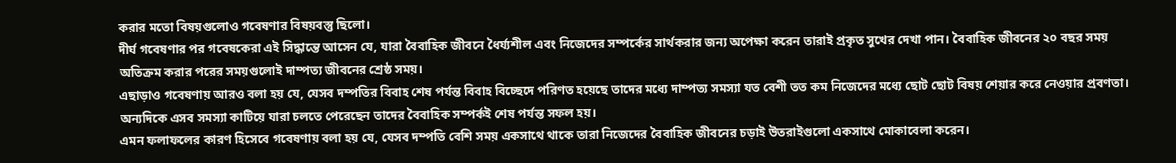করার মতো বিষয়গুলোও গবেষণার বিষয়বস্তু ছিলো।
দীর্ঘ গবেষণার পর গবেষকেরা এই সিদ্ধান্তে আসেন যে, যারা বৈবাহিক জীবনে ধৈর্য্যশীল এবং নিজেদের সম্পর্কের সার্থকরার জন্য অপেক্ষা করেন তারাই প্রকৃত সুখের দেখা পান। বৈবাহিক জীবনের ২০ বছর সময় অতিক্রম করার পরের সময়গুলোই দাম্পত্য জীবনের শ্রেষ্ঠ সময়।
এছাড়াও গবেষণায় আরও বলা হয় যে, যেসব দম্পতির বিবাহ শেষ পর্যন্ত বিবাহ বিচ্ছেদে পরিণত হয়েছে তাদের মধ্যে দাম্পত্য সমস্যা যত বেশী তত কম নিজেদের মধ্যে ছোট ছোট বিষয় শেয়ার করে নেওয়ার প্রবণতা। অন্যদিকে এসব সমস্যা কাটিয়ে যারা চলতে পেরেছেন তাদের বৈবাহিক সম্পর্কই শেষ পর্যন্ত সফল হয়।
এমন ফলাফলের কারণ হিসেবে গবেষণায় বলা হয় যে, যেসব দম্পতি বেশি সময় একসাথে থাকে তারা নিজেদের বৈবাহিক জীবনের চড়াই উতরাইগুলো একসাথে মোকাবেলা করেন।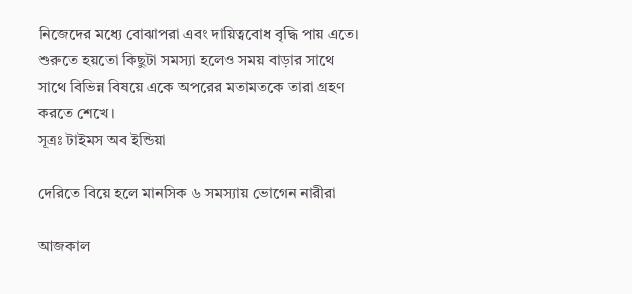নিজেদের মধ্যে বোঝাপরা এবং দায়িত্ববোধ বৃদ্ধি পায় এতে। শুরুতে হয়তো কিছুটা সমস্যা হলেও সময় বাড়ার সাথে সাথে বিভিন্ন বিষয়ে একে অপরের মতামতকে তারা গ্রহণ করতে শেখে।
সূত্রঃ টাইমস অব ইন্ডিয়া

দেরিতে বিয়ে হলে মানসিক ৬ সমস্যায় ভোগেন নারীরা

আজকাল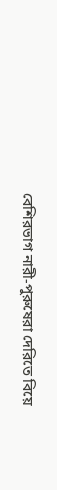বেশিরভাগ নারী-পুরুষেরা দেরিতে বিয়ে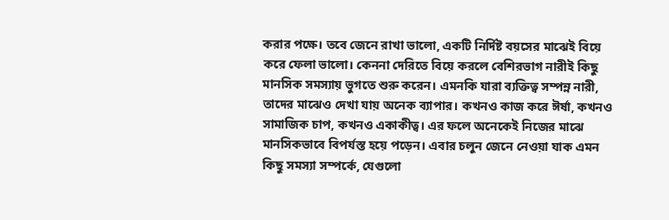করার পক্ষে। তবে জেনে রাখা ভালো, একটি নির্দিষ্ট বয়সের মাঝেই বিয়ে করে ফেলা ভালো। কেননা দেরিতে বিয়ে করলে বেশিরভাগ নারীই কিছু মানসিক সমস্যায় ভুগতে শুরু করেন। এমনকি যারা ব্যক্তিত্ব সম্পন্ন নারী, তাদের মাঝেও দেখা যায় অনেক ব্যাপার। কখনও কাজ করে ঈর্ষা, কখনও সামাজিক চাপ, কখনও একাকীত্ব। এর ফলে অনেকেই নিজের মাঝে মানসিকভাবে বিপর্যস্ত হয়ে পড়েন। এবার চলুন জেনে নেওয়া যাক এমন কিছু সমস্যা সম্পর্কে, যেগুলো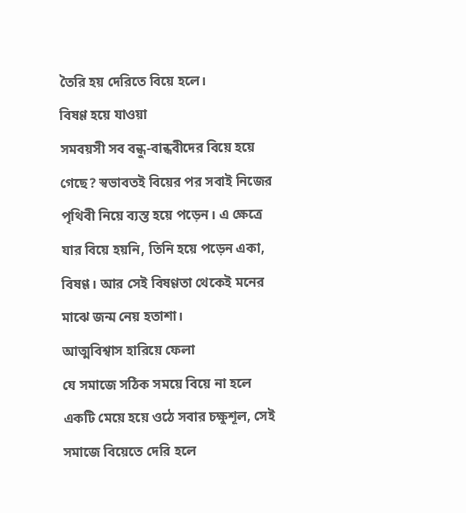তৈরি হয় দেরিতে বিয়ে হলে।
বিষণ্ণ হয়ে যাওয়া
সমবয়সী সব বন্ধু-বান্ধবীদের বিয়ে হয়ে গেছে? স্বভাবতই বিয়ের পর সবাই নিজের পৃথিবী নিয়ে ব্যস্ত হয়ে পড়েন। এ ক্ষেত্রে যার বিয়ে হয়নি, তিনি হয়ে পড়েন একা, বিষণ্ণ। আর সেই বিষণ্ণতা থেকেই মনের মাঝে জন্ম নেয় হতাশা।
আত্মবিশ্বাস হারিয়ে ফেলা
যে সমাজে সঠিক সময়ে বিয়ে না হলে একটি মেয়ে হয়ে ওঠে সবার চক্ষুশূল, সেই সমাজে বিয়েতে দেরি হলে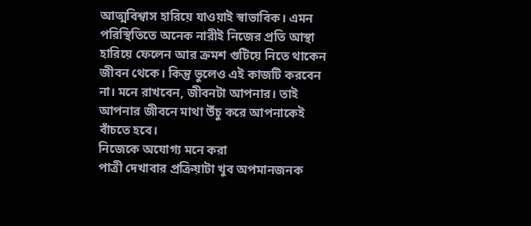আত্মবিশ্বাস হারিয়ে যাওয়াই স্বাভাবিক। এমন পরিস্থিতিতে অনেক নারীই নিজের প্রতি আস্থা হারিয়ে ফেলেন আর ক্রমশ গুটিয়ে নিতে থাকেন জীবন থেকে। কিন্তু ভুলেও এই কাজটি করবেন না। মনে রাখবেন, জীবনটা আপনার। তাই আপনার জীবনে মাথা উঁচু করে আপনাকেই বাঁচতে হবে।
নিজেকে অযোগ্য মনে করা
পাত্রী দেখাবার প্রক্রিয়াটা খুব অপমানজনক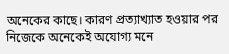অনেকের কাছে। কারণ প্রত্যাখ্যাত হওয়ার পর নিজেকে অনেকেই অযোগ্য মনে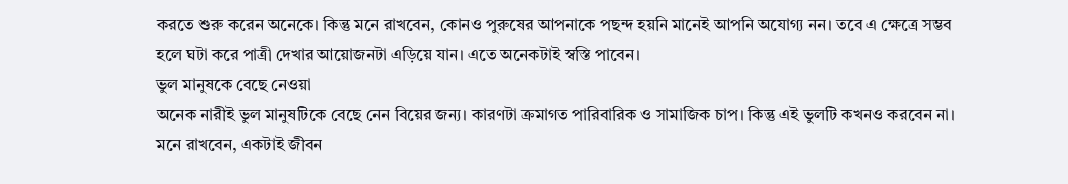করতে শুরু করেন অনেকে। কিন্তু মনে রাখবেন, কোনও পুরুষের আপনাকে পছন্দ হয়নি মানেই আপনি অযোগ্য নন। তবে এ ক্ষেত্রে সম্ভব হলে ঘটা করে পাত্রী দেখার আয়োজনটা এড়িয়ে যান। এতে অনেকটাই স্বস্তি পাবেন।
ভুল মানুষকে বেছে নেওয়া
অনেক নারীই ভুল মানুষটিকে বেছে নেন বিয়ের জন্য। কারণটা ক্রমাগত পারিবারিক ও সামাজিক চাপ। কিন্তু এই ভুলটি কখনও করবেন না। মনে রাখবেন, একটাই জীবন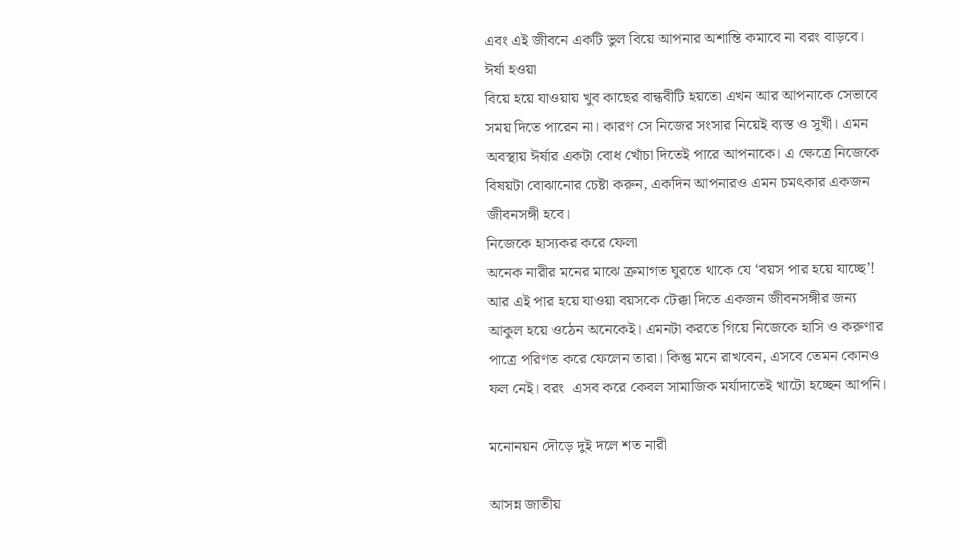এবং এই জীবনে একটি ভুল বিয়ে আপনার অশান্তি কমাবে না বরং বাড়বে।
ঈর্ষা হওয়া
বিয়ে হয়ে যাওয়ায় খুব কাছের বান্ধবীটি হয়তো এখন আর আপনাকে সেভাবে সময় দিতে পারেন না। কারণ সে নিজের সংসার নিয়েই ব্যস্ত ও সুখী। এমন অবস্থায় ঈর্ষার একটা বোধ খোঁচা দিতেই পারে আপনাকে। এ ক্ষেত্রে নিজেকে বিষয়টা বোঝানোর চেষ্টা করুন, একদিন আপনারও এমন চমৎকার একজন জীবনসঙ্গী হবে।
নিজেকে হাস্যকর করে ফেলা
অনেক নারীর মনের মাঝে ক্রমাগত ঘুরতে থাকে যে ‘বয়স পার হয়ে যাচ্ছে’! আর এই পার হয়ে যাওয়া বয়সকে টেক্কা দিতে একজন জীবনসঙ্গীর জন্য আকুল হয়ে ওঠেন অনেকেই। এমনটা করতে গিয়ে নিজেকে হাসি ও করুণার পাত্রে পরিণত করে ফেলেন তারা। কিন্তু মনে রাখবেন, এসবে তেমন কোনও ফল নেই। বরং  এসব করে কেবল সামাজিক মর্যাদাতেই খাটো হচ্ছেন আপনি।

মনোনয়ন দৌড়ে দুই দলে শত নারী

আসন্ন জাতীয়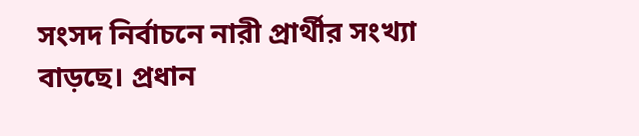সংসদ নির্বাচনে নারী প্রার্থীর সংখ্যা বাড়ছে। প্রধান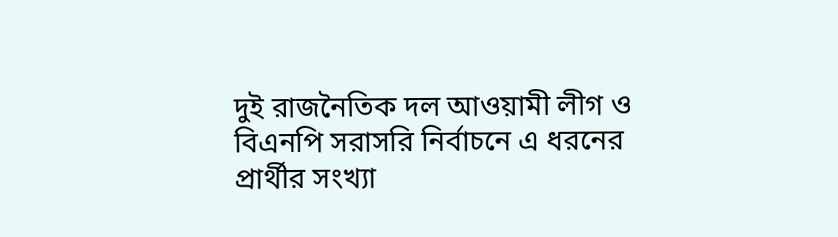দুই রাজনৈতিক দল আওয়ামী লীগ ও বিএনপি সরাসরি নির্বাচনে এ ধরনের প্রার্থীর সংখ্যা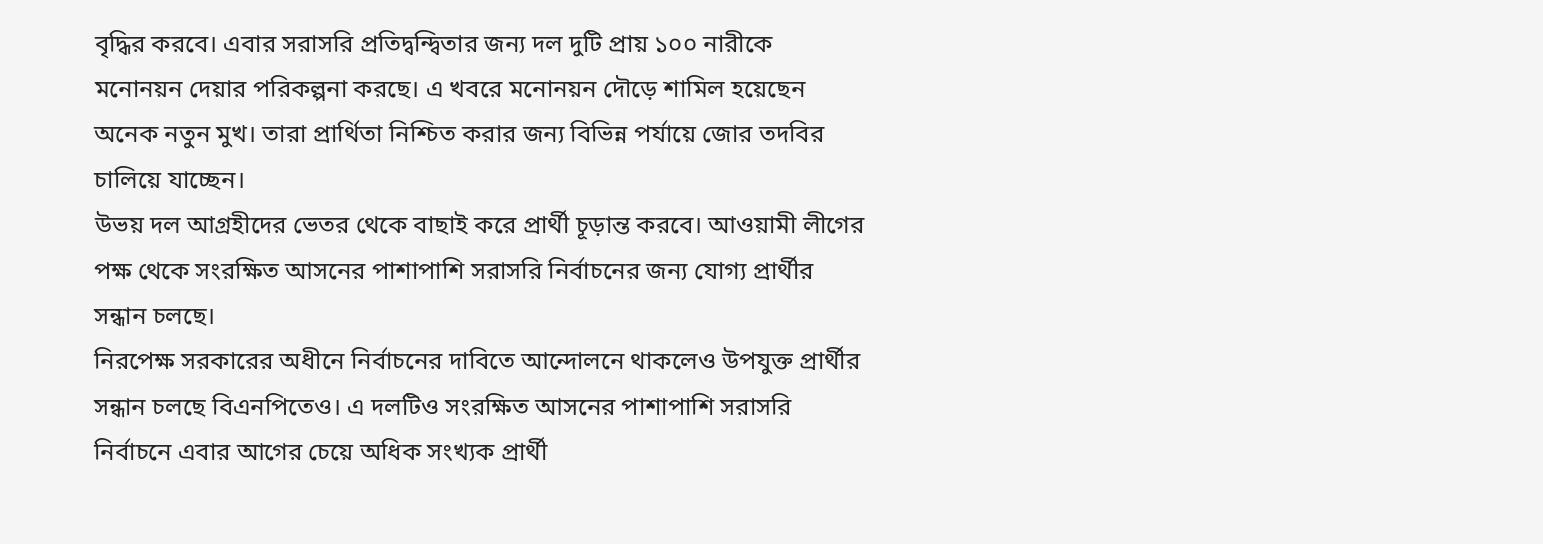বৃদ্ধির করবে। এবার সরাসরি প্রতিদ্বন্দ্বিতার জন্য দল দুটি প্রায় ১০০ নারীকে মনোনয়ন দেয়ার পরিকল্পনা করছে। এ খবরে মনোনয়ন দৌড়ে শামিল হয়েছেন অনেক নতুন মুখ। তারা প্রার্থিতা নিশ্চিত করার জন্য বিভিন্ন পর্যায়ে জোর তদবির চালিয়ে যাচ্ছেন।
উভয় দল আগ্রহীদের ভেতর থেকে বাছাই করে প্রার্থী চূড়ান্ত করবে। আওয়ামী লীগের পক্ষ থেকে সংরক্ষিত আসনের পাশাপাশি সরাসরি নির্বাচনের জন্য যোগ্য প্রার্থীর সন্ধান চলছে।
নিরপেক্ষ সরকারের অধীনে নির্বাচনের দাবিতে আন্দোলনে থাকলেও উপযুক্ত প্রার্থীর সন্ধান চলছে বিএনপিতেও। এ দলটিও সংরক্ষিত আসনের পাশাপাশি সরাসরি নির্বাচনে এবার আগের চেয়ে অধিক সংখ্যক প্রার্থী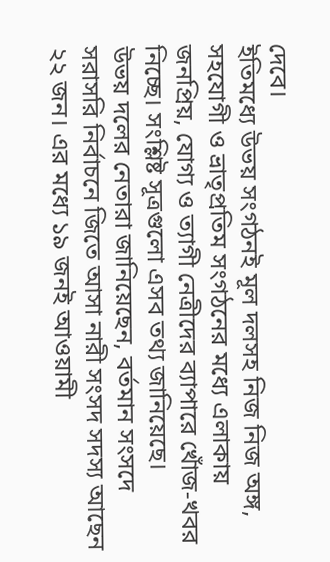দেবে।
ইতিমধ্যে উভয় সংগঠনই মূল দলসহ নিজ নিজ অঙ্গ, সহযোগী ও ভ্রাতৃপ্রতিম সংগঠনের মধ্যে এলাকায় জনপ্রিয়, যোগ্য ও ত্যাগী নেত্রীদের ব্যাপারে খোঁজ-খবর নিচ্ছে। সংশ্লিষ্ট সূত্রগুলো এসব তথ্য জানিয়েছে।
উভয় দলের নেতারা জানিয়েছেন, বর্তমান সংসদে সরাসরি নির্বাচনে জিতে আসা নারী সংসদ সদস্য আছেন ২২ জন। এর মধ্যে ১৯ জনই আওয়ামী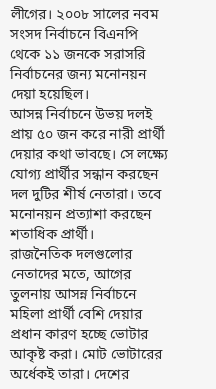লীগের। ২০০৮ সালের নবম সংসদ নির্বাচনে বিএনপি থেকে ১১ জনকে সরাসরি নির্বাচনের জন্য মনোনয়ন দেয়া হয়েছিল।
আসন্ন নির্বাচনে উভয় দলই প্রায় ৫০ জন করে নারী প্রার্থী দেয়ার কথা ভাবছে। সে লক্ষ্যে যোগ্য প্রার্থীর সন্ধান করছেন দল দুটির শীর্ষ নেতারা। তবে মনোনয়ন প্রত্যাশা করছেন শতাধিক প্রার্থী।
রাজনৈতিক দলগুলোর নেতাদের মতে, আগের তুলনায় আসন্ন নির্বাচনে মহিলা প্রার্থী বেশি দেয়ার প্রধান কারণ হচ্ছে ভোটার আকৃষ্ট করা। মোট ভোটারের অর্ধেকই তারা। দেশের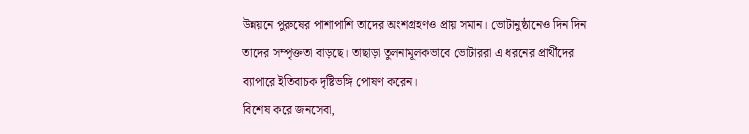উন্নয়নে পুরুষের পাশাপাশি তাদের অংশগ্রহণও প্রায় সমান। ভোটানুষ্ঠানেও দিন দিন তাদের সম্পৃক্ততা বাড়ছে। তাছাড়া তুলনামূলকভাবে ভোটাররা এ ধরনের প্রার্থীদের ব্যাপারে ইতিবাচক দৃষ্টিভঙ্গি পোষণ করেন।
বিশেষ করে জনসেবা,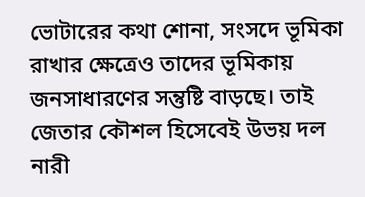ভোটারের কথা শোনা, সংসদে ভূমিকা রাখার ক্ষেত্রেও তাদের ভূমিকায় জনসাধারণের সন্তুষ্টি বাড়ছে। তাই জেতার কৌশল হিসেবেই উভয় দল নারী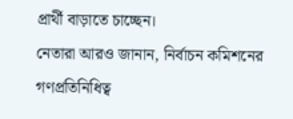প্রার্থী বাড়াতে চাচ্ছেন।
নেতারা আরও জানান, নির্বাচন কমিশনের গণপ্রতিনিধিত্ব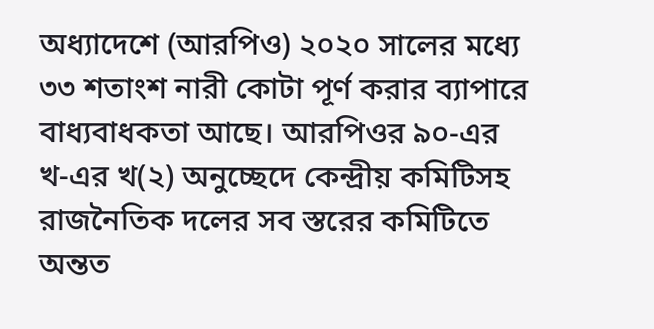অধ্যাদেশে (আরপিও) ২০২০ সালের মধ্যে ৩৩ শতাংশ নারী কোটা পূর্ণ করার ব্যাপারে বাধ্যবাধকতা আছে। আরপিওর ৯০-এর খ-এর খ(২) অনুচ্ছেদে কেন্দ্রীয় কমিটিসহ রাজনৈতিক দলের সব স্তরের কমিটিতে অন্তত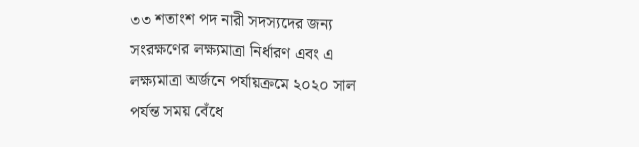৩৩ শতাংশ পদ নারী সদস্যদের জন্য সংরক্ষণের লক্ষ্যমাত্রা নির্ধারণ এবং এ লক্ষ্যমাত্রা অর্জনে পর্যায়ক্রমে ২০২০ সাল পর্যন্ত সময় বেঁধে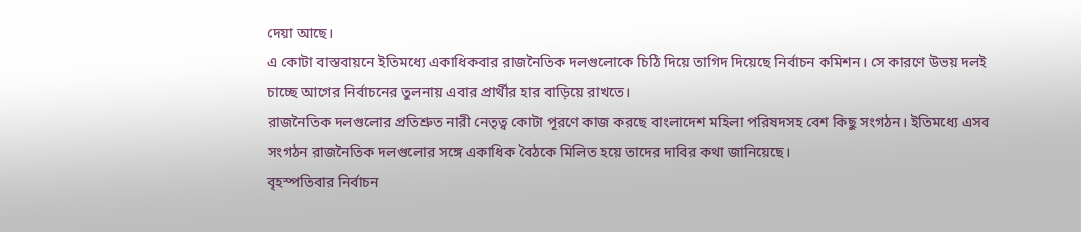দেয়া আছে।
এ কোটা বাস্তবায়নে ইতিমধ্যে একাধিকবার রাজনৈতিক দলগুলোকে চিঠি দিয়ে তাগিদ দিয়েছে নির্বাচন কমিশন। সে কারণে উভয় দলই চাচ্ছে আগের নির্বাচনের তুলনায় এবার প্রার্থীর হার বাড়িয়ে রাখতে।
রাজনৈতিক দলগুলোর প্রতিশ্রুত নারী নেতৃত্ব কোটা পূরণে কাজ করছে বাংলাদেশ মহিলা পরিষদসহ বেশ কিছু সংগঠন। ইতিমধ্যে এসব সংগঠন রাজনৈতিক দলগুলোর সঙ্গে একাধিক বৈঠকে মিলিত হয়ে তাদের দাবির কথা জানিয়েছে।
বৃহস্পতিবার নির্বাচন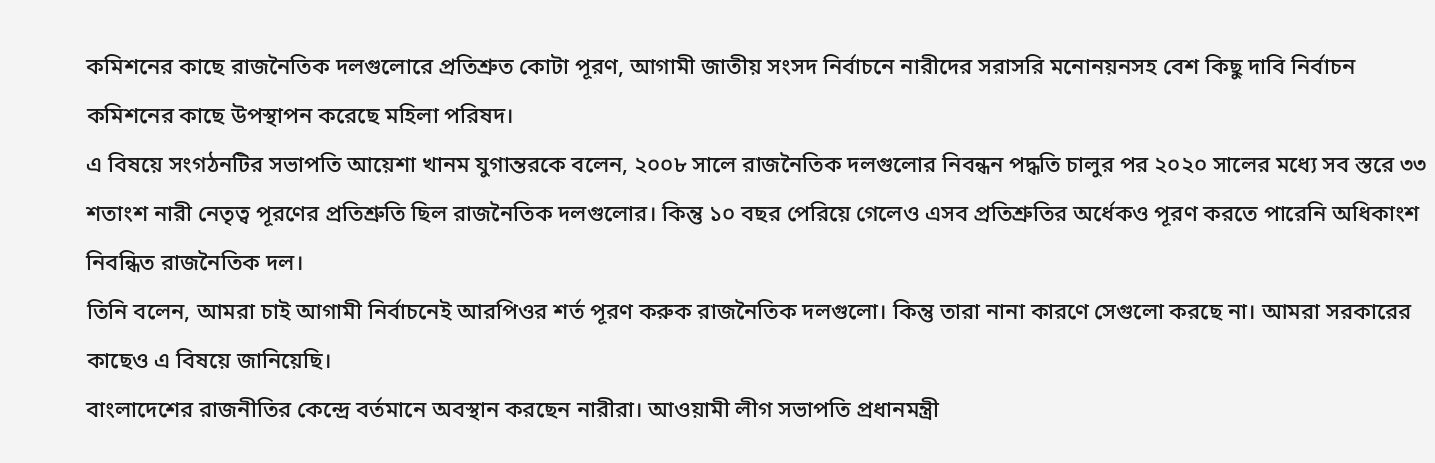কমিশনের কাছে রাজনৈতিক দলগুলোরে প্রতিশ্রুত কোটা পূরণ, আগামী জাতীয় সংসদ নির্বাচনে নারীদের সরাসরি মনোনয়নসহ বেশ কিছু দাবি নির্বাচন কমিশনের কাছে উপস্থাপন করেছে মহিলা পরিষদ।
এ বিষয়ে সংগঠনটির সভাপতি আয়েশা খানম যুগান্তরকে বলেন, ২০০৮ সালে রাজনৈতিক দলগুলোর নিবন্ধন পদ্ধতি চালুর পর ২০২০ সালের মধ্যে সব স্তরে ৩৩ শতাংশ নারী নেতৃত্ব পূরণের প্রতিশ্রুতি ছিল রাজনৈতিক দলগুলোর। কিন্তু ১০ বছর পেরিয়ে গেলেও এসব প্রতিশ্রুতির অর্ধেকও পূরণ করতে পারেনি অধিকাংশ নিবন্ধিত রাজনৈতিক দল।
তিনি বলেন, আমরা চাই আগামী নির্বাচনেই আরপিওর শর্ত পূরণ করুক রাজনৈতিক দলগুলো। কিন্তু তারা নানা কারণে সেগুলো করছে না। আমরা সরকারের কাছেও এ বিষয়ে জানিয়েছি।
বাংলাদেশের রাজনীতির কেন্দ্রে বর্তমানে অবস্থান করছেন নারীরা। আওয়ামী লীগ সভাপতি প্রধানমন্ত্রী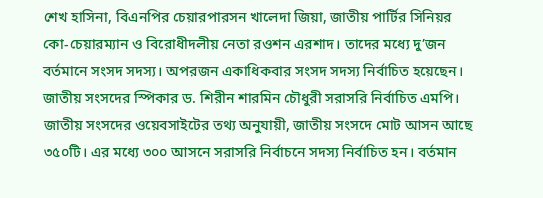শেখ হাসিনা, বিএনপির চেয়ারপারসন খালেদা জিয়া, জাতীয় পার্টির সিনিয়র কো-চেয়ারম্যান ও বিরোধীদলীয় নেতা রওশন এরশাদ। তাদের মধ্যে দু’জন বর্তমানে সংসদ সদস্য। অপরজন একাধিকবার সংসদ সদস্য নির্বাচিত হয়েছেন। জাতীয় সংসদের স্পিকার ড. শিরীন শারমিন চৌধুরী সরাসরি নির্বাচিত এমপি।
জাতীয় সংসদের ওয়েবসাইটের তথ্য অনুযায়ী, জাতীয় সংসদে মোট আসন আছে ৩৫০টি। এর মধ্যে ৩০০ আসনে সরাসরি নির্বাচনে সদস্য নির্বাচিত হন। বর্তমান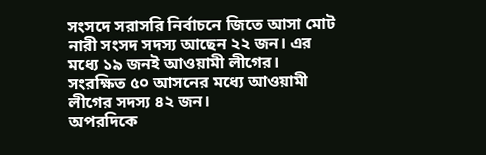সংসদে সরাসরি নির্বাচনে জিতে আসা মোট নারী সংসদ সদস্য আছেন ২২ জন। এর মধ্যে ১৯ জনই আওয়ামী লীগের। সংরক্ষিত ৫০ আসনের মধ্যে আওয়ামী লীগের সদস্য ৪২ জন।
অপরদিকে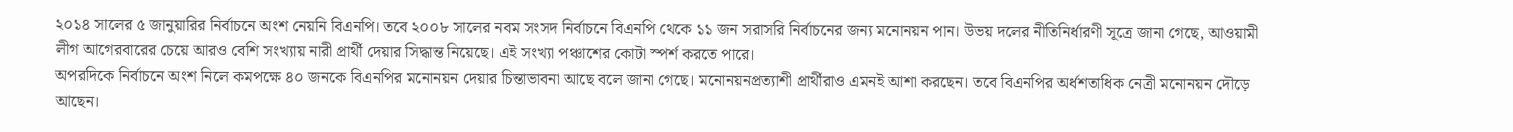২০১৪ সালের ৫ জানুয়ারির নির্বাচনে অংশ নেয়নি বিএনপি। তবে ২০০৮ সালের নবম সংসদ নির্বাচনে বিএনপি থেকে ১১ জন সরাসরি নির্বাচনের জন্য মনোনয়ন পান। উভয় দলের নীতিনির্ধারণী সূত্রে জানা গেছে, আওয়ামী লীগ আগেরবারের চেয়ে আরও বেশি সংখ্যায় নারী প্রার্থী দেয়ার সিদ্ধান্ত নিয়েছে। এই সংখ্যা পঞ্চাশের কোটা স্পর্শ করতে পারে।
অপরদিকে নির্বাচনে অংশ নিলে কমপক্ষে ৪০ জনকে বিএনপির মনোনয়ন দেয়ার চিন্তাভাবনা আছে বলে জানা গেছে। মনোনয়নপ্রত্যাশী প্রার্থীরাও এমনই আশা করছেন। তবে বিএনপির অর্ধশতাধিক নেত্রী মনোনয়ন দৌড়ে আছেন।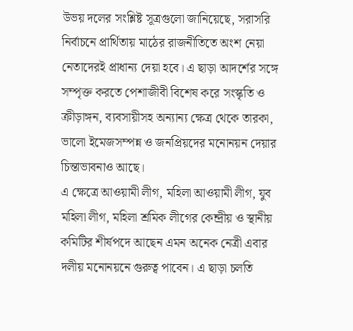উভয় দলের সংশ্লিষ্ট সূত্রগুলো জানিয়েছে, সরাসরি নির্বাচনে প্রার্থিতায় মাঠের রাজনীতিতে অংশ নেয়া নেতাদেরই প্রাধান্য দেয়া হবে। এ ছাড়া আদর্শের সঙ্গে সম্পৃক্ত করতে পেশাজীবী বিশেষ করে সংস্কৃতি ও ক্রীড়াঙ্গন, ব্যবসায়ীসহ অন্যান্য ক্ষেত্র থেকে তারকা, ভালো ইমেজসম্পন্ন ও জনপ্রিয়দের মনোনয়ন দেয়ার চিন্তাভাবনাও আছে।
এ ক্ষেত্রে আওয়ামী লীগ, মহিলা আওয়ামী লীগ, যুব মহিলা লীগ, মহিলা শ্রমিক লীগের কেন্দ্রীয় ও স্থানীয় কমিটির শীর্ষপদে আছেন এমন অনেক নেত্রী এবার দলীয় মনোনয়নে গুরুত্ব পাবেন। এ ছাড়া চলতি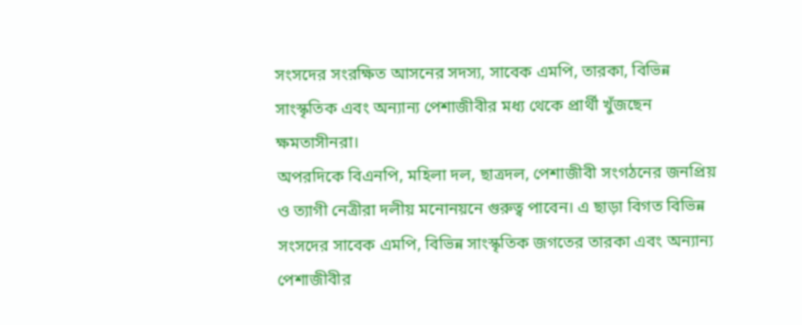সংসদের সংরক্ষিত আসনের সদস্য, সাবেক এমপি, তারকা, বিভিন্ন সাংস্কৃতিক এবং অন্যান্য পেশাজীবীর মধ্য থেকে প্রার্থী খুঁজছেন ক্ষমতাসীনরা।
অপরদিকে বিএনপি, মহিলা দল, ছাত্রদল, পেশাজীবী সংগঠনের জনপ্রিয় ও ত্যাগী নেত্রীরা দলীয় মনোনয়নে গুরুত্ব পাবেন। এ ছাড়া বিগত বিভিন্ন সংসদের সাবেক এমপি, বিভিন্ন সাংস্কৃতিক জগতের তারকা এবং অন্যান্য পেশাজীবীর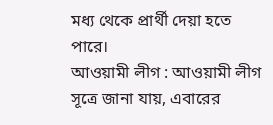মধ্য থেকে প্রার্থী দেয়া হতে পারে।
আওয়ামী লীগ : আওয়ামী লীগ সূত্রে জানা যায়, এবারের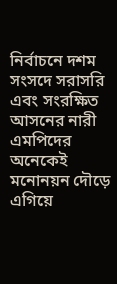নির্বাচনে দশম সংসদে সরাসরি এবং সংরক্ষিত আসনের নারী এমপিদের অনেকেই মনোনয়ন দৌড়ে এগিয়ে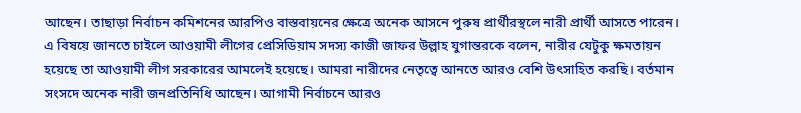আছেন। তাছাড়া নির্বাচন কমিশনের আরপিও বাস্তবায়নের ক্ষেত্রে অনেক আসনে পুরুষ প্রার্থীরস্থলে নারী প্রার্থী আসতে পারেন।
এ বিষয়ে জানতে চাইলে আওয়ামী লীগের প্রেসিডিয়াম সদস্য কাজী জাফর উল্লাহ যুগান্তরকে বলেন, নারীর যেটুকু ক্ষমতায়ন হয়েছে তা আওয়ামী লীগ সরকারের আমলেই হয়েছে। আমরা নারীদের নেতৃত্বে আনতে আরও বেশি উৎসাহিত করছি। বর্তমান সংসদে অনেক নারী জনপ্রতিনিধি আছেন। আগামী নির্বাচনে আরও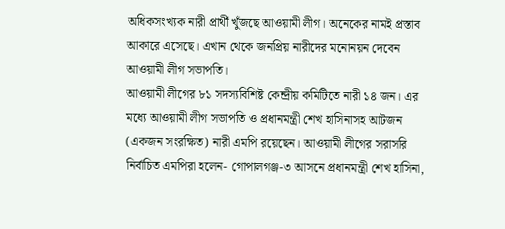অধিকসংখ্যক নারী প্রার্থী খুঁজছে আওয়ামী লীগ। অনেকের নামই প্রস্তাব আকারে এসেছে। এখান থেকে জনপ্রিয় নারীদের মনোনয়ন দেবেন আওয়ামী লীগ সভাপতি।
আওয়ামী লীগের ৮১ সদস্যবিশিষ্ট কেন্দ্রীয় কমিটিতে নারী ১৪ জন। এর মধ্যে আওয়ামী লীগ সভাপতি ও প্রধানমন্ত্রী শেখ হাসিনাসহ আটজন (একজন সংরক্ষিত) নারী এমপি রয়েছেন। আওয়ামী লীগের সরাসরি নির্বাচিত এমপিরা হলেন- গোপালগঞ্জ-৩ আসনে প্রধানমন্ত্রী শেখ হাসিনা,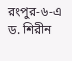রংপুর-৬-এ ড. শিরীন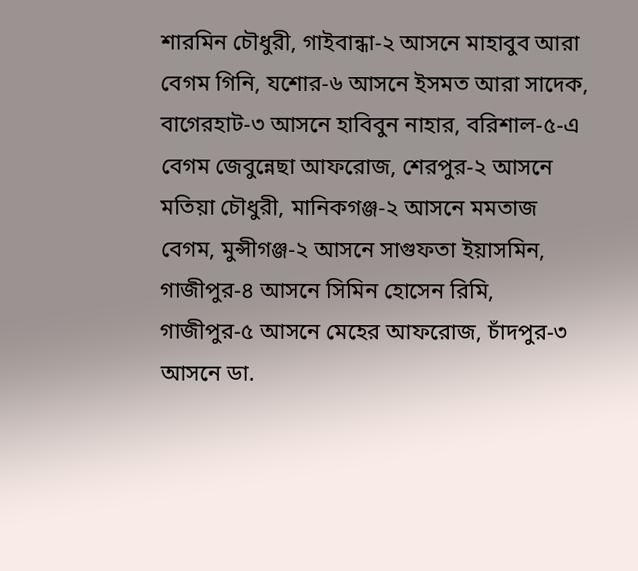শারমিন চৌধুরী, গাইবান্ধা-২ আসনে মাহাবুব আরা বেগম গিনি, যশোর-৬ আসনে ইসমত আরা সাদেক, বাগেরহাট-৩ আসনে হাবিবুন নাহার, বরিশাল-৫-এ বেগম জেবুন্নেছা আফরোজ, শেরপুর-২ আসনে মতিয়া চৌধুরী, মানিকগঞ্জ-২ আসনে মমতাজ বেগম, মুন্সীগঞ্জ-২ আসনে সাগুফতা ইয়াসমিন, গাজীপুর-৪ আসনে সিমিন হোসেন রিমি, গাজীপুর-৫ আসনে মেহের আফরোজ, চাঁদপুর-৩ আসনে ডা.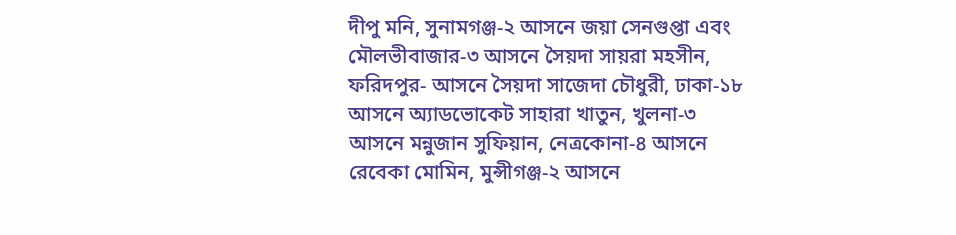দীপু মনি, সুনামগঞ্জ-২ আসনে জয়া সেনগুপ্তা এবং মৌলভীবাজার-৩ আসনে সৈয়দা সায়রা মহসীন, ফরিদপুর- আসনে সৈয়দা সাজেদা চৌধুরী, ঢাকা-১৮ আসনে অ্যাডভোকেট সাহারা খাতুন, খুলনা-৩ আসনে মন্নুজান সুফিয়ান, নেত্রকোনা-৪ আসনে রেবেকা মোমিন, মুন্সীগঞ্জ-২ আসনে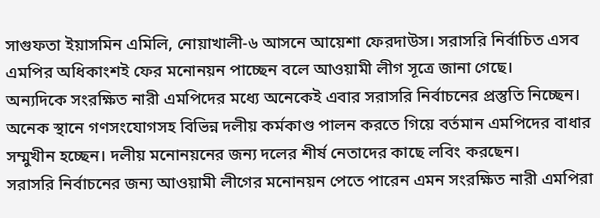সাগুফতা ইয়াসমিন এমিলি, নোয়াখালী-৬ আসনে আয়েশা ফেরদাউস। সরাসরি নির্বাচিত এসব এমপির অধিকাংশই ফের মনোনয়ন পাচ্ছেন বলে আওয়ামী লীগ সূত্রে জানা গেছে।
অন্যদিকে সংরক্ষিত নারী এমপিদের মধ্যে অনেকেই এবার সরাসরি নির্বাচনের প্রস্তুতি নিচ্ছেন। অনেক স্থানে গণসংযোগসহ বিভিন্ন দলীয় কর্মকাণ্ড পালন করতে গিয়ে বর্তমান এমপিদের বাধার সম্মুখীন হচ্ছেন। দলীয় মনোনয়নের জন্য দলের শীর্ষ নেতাদের কাছে লবিং করছেন।
সরাসরি নির্বাচনের জন্য আওয়ামী লীগের মনোনয়ন পেতে পারেন এমন সংরক্ষিত নারী এমপিরা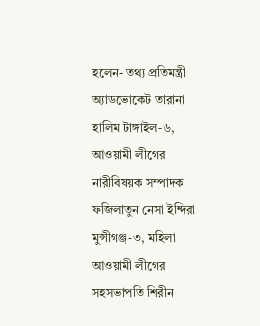হলেন- তথ্য প্রতিমন্ত্রী অ্যাডভোকেট তারানা হালিম টাঙ্গাইল-৬, আওয়ামী লীগের নারীবিষয়ক সম্পাদক ফজিলাতুন নেসা ইন্দিরা মুন্সীগঞ্জ-৩, মহিলা আওয়ামী লীগের সহসভাপতি শিরীন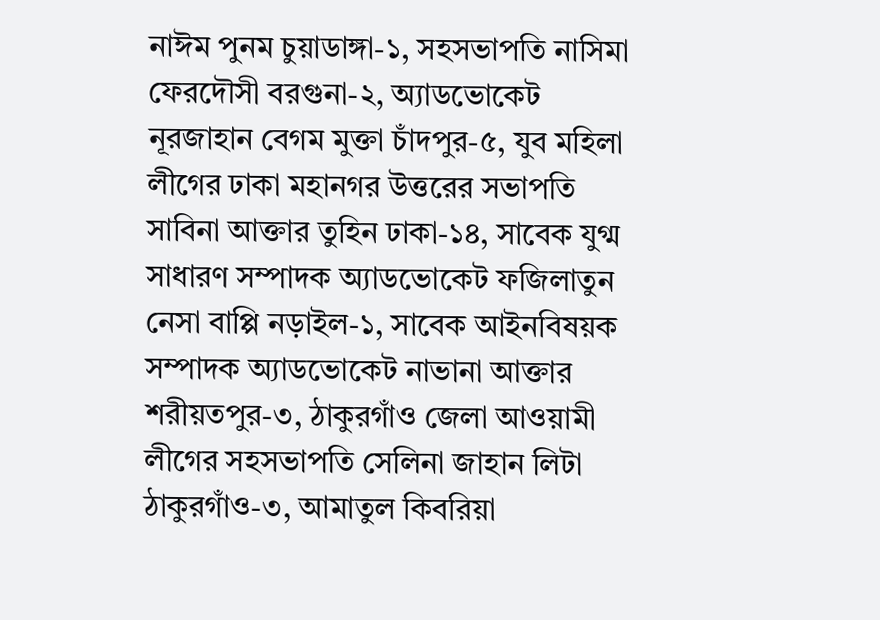নাঈম পুনম চুয়াডাঙ্গা-১, সহসভাপতি নাসিমা ফেরদৌসী বরগুনা-২, অ্যাডভোকেট নূরজাহান বেগম মুক্তা চাঁদপুর-৫, যুব মহিলা লীগের ঢাকা মহানগর উত্তরের সভাপতি সাবিনা আক্তার তুহিন ঢাকা-১৪, সাবেক যুগ্ম সাধারণ সম্পাদক অ্যাডভোকেট ফজিলাতুন নেসা বাপ্পি নড়াইল-১, সাবেক আইনবিষয়ক সম্পাদক অ্যাডভোকেট নাভানা আক্তার শরীয়তপুর-৩, ঠাকুরগাঁও জেলা আওয়ামী লীগের সহসভাপতি সেলিনা জাহান লিটা ঠাকুরগাঁও-৩, আমাতুল কিবরিয়া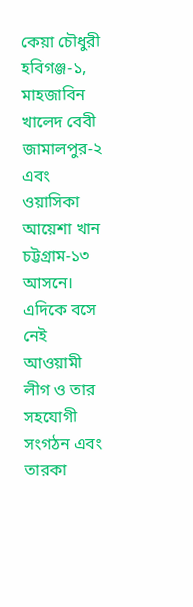কেয়া চৌধুরী হবিগঞ্জ-১, মাহজাবিন খালেদ বেবী জামালপুর-২ এবং ওয়াসিকা আয়েশা খান চট্টগ্রাম-১৩ আসনে।
এদিকে বসে নেই আওয়ামী লীগ ও তার সহযোগী সংগঠন এবং তারকা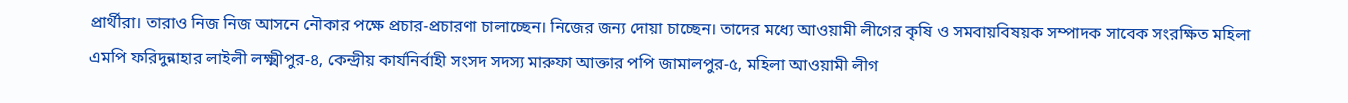প্রার্থীরা। তারাও নিজ নিজ আসনে নৌকার পক্ষে প্রচার-প্রচারণা চালাচ্ছেন। নিজের জন্য দোয়া চাচ্ছেন। তাদের মধ্যে আওয়ামী লীগের কৃষি ও সমবায়বিষয়ক সম্পাদক সাবেক সংরক্ষিত মহিলা এমপি ফরিদুন্নাহার লাইলী লক্ষ্মীপুর-৪, কেন্দ্রীয় কার্যনির্বাহী সংসদ সদস্য মারুফা আক্তার পপি জামালপুর-৫, মহিলা আওয়ামী লীগ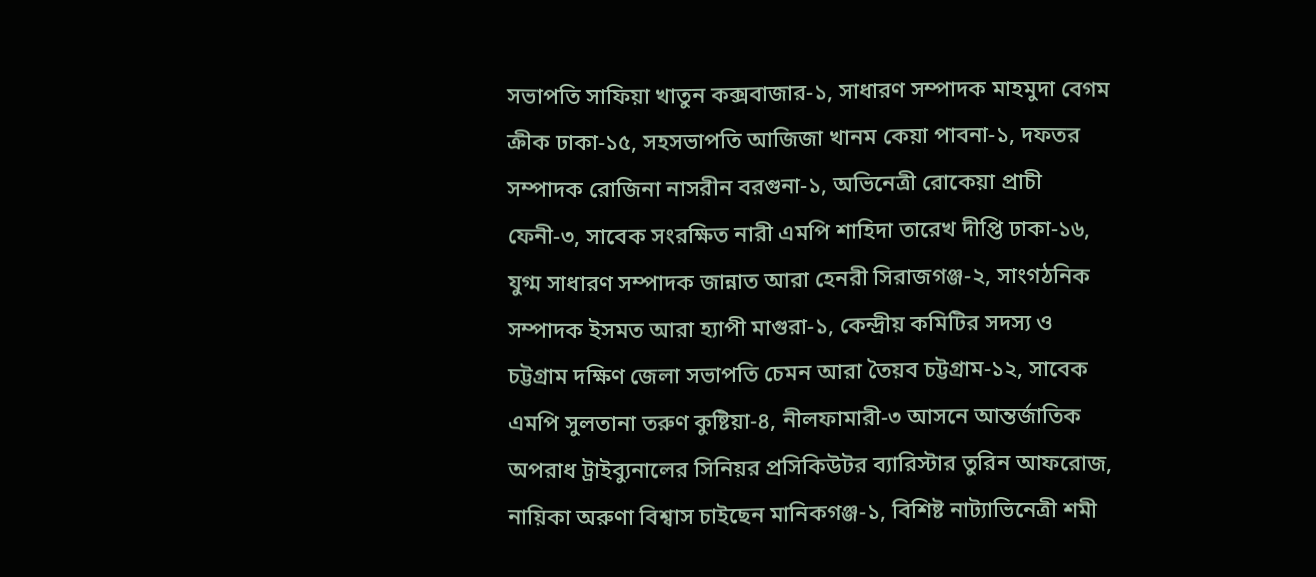সভাপতি সাফিয়া খাতুন কক্সবাজার-১, সাধারণ সম্পাদক মাহমুদা বেগম ক্রীক ঢাকা-১৫, সহসভাপতি আজিজা খানম কেয়া পাবনা-১, দফতর সম্পাদক রোজিনা নাসরীন বরগুনা-১, অভিনেত্রী রোকেয়া প্রাচী ফেনী-৩, সাবেক সংরক্ষিত নারী এমপি শাহিদা তারেখ দীপ্তি ঢাকা-১৬, যুগ্ম সাধারণ সম্পাদক জান্নাত আরা হেনরী সিরাজগঞ্জ-২, সাংগঠনিক সম্পাদক ইসমত আরা হ্যাপী মাগুরা-১, কেন্দ্রীয় কমিটির সদস্য ও চট্টগ্রাম দক্ষিণ জেলা সভাপতি চেমন আরা তৈয়ব চট্টগ্রাম-১২, সাবেক এমপি সুলতানা তরুণ কুষ্টিয়া-৪, নীলফামারী-৩ আসনে আন্তর্জাতিক অপরাধ ট্রাইব্যুনালের সিনিয়র প্রসিকিউটর ব্যারিস্টার তুরিন আফরোজ, নায়িকা অরুণা বিশ্বাস চাইছেন মানিকগঞ্জ-১, বিশিষ্ট নাট্যাভিনেত্রী শমী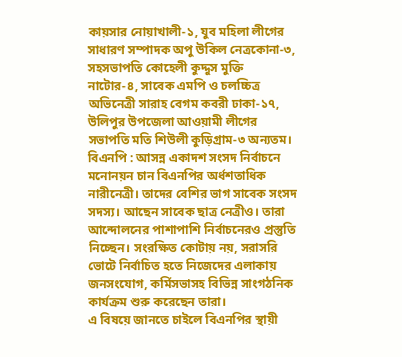কায়সার নোয়াখালী-১, যুব মহিলা লীগের সাধারণ সম্পাদক অপু উকিল নেত্রকোনা-৩, সহসভাপতি কোহেলী কুদ্দুস মুক্তি নাটোর-৪, সাবেক এমপি ও চলচ্চিত্র অভিনেত্রী সারাহ বেগম কবরী ঢাকা-১৭, উলিপুর উপজেলা আওয়ামী লীগের সভাপতি মতি শিউলী কুড়িগ্রাম-৩ অন্যতম।
বিএনপি : আসন্ন একাদশ সংসদ নির্বাচনে মনোনয়ন চান বিএনপির অর্ধশতাধিক নারীনেত্রী। তাদের বেশির ভাগ সাবেক সংসদ সদস্য। আছেন সাবেক ছাত্র নেত্রীও। তারা আন্দোলনের পাশাপাশি নির্বাচনেরও প্রস্তুতি নিচ্ছেন। সংরক্ষিত কোটায় নয়, সরাসরি ভোটে নির্বাচিত হতে নিজেদের এলাকায় জনসংযোগ, কর্মিসভাসহ বিভিন্ন সাংগঠনিক কার্যক্রম শুরু করেছেন তারা।
এ বিষয়ে জানতে চাইলে বিএনপির স্থায়ী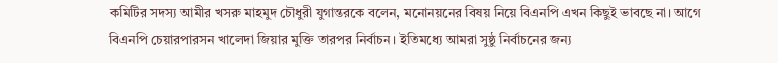কমিটির সদস্য আমীর খসরু মাহমুদ চৌধুরী যুগান্তরকে বলেন, মনোনয়নের বিষয় নিয়ে বিএনপি এখন কিছুই ভাবছে না। আগে বিএনপি চেয়ারপারসন খালেদা জিয়ার মুক্তি তারপর নির্বাচন। ইতিমধ্যে আমরা সুষ্ঠু নির্বাচনের জন্য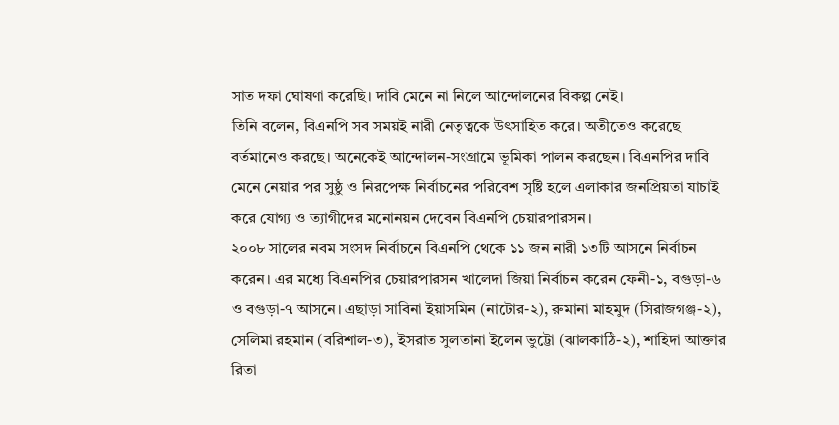সাত দফা ঘোষণা করেছি। দাবি মেনে না নিলে আন্দোলনের বিকল্প নেই।
তিনি বলেন, বিএনপি সব সময়ই নারী নেতৃত্বকে উৎসাহিত করে। অতীতেও করেছে বর্তমানেও করছে। অনেকেই আন্দোলন-সংগ্রামে ভূমিকা পালন করছেন। বিএনপির দাবি মেনে নেয়ার পর সুষ্ঠু ও নিরপেক্ষ নির্বাচনের পরিবেশ সৃষ্টি হলে এলাকার জনপ্রিয়তা যাচাই করে যোগ্য ও ত্যাগীদের মনোনয়ন দেবেন বিএনপি চেয়ারপারসন।
২০০৮ সালের নবম সংসদ নির্বাচনে বিএনপি থেকে ১১ জন নারী ১৩টি আসনে নির্বাচন করেন। এর মধ্যে বিএনপির চেয়ারপারসন খালেদা জিয়া নির্বাচন করেন ফেনী-১, বগুড়া-৬ ও বগুড়া-৭ আসনে। এছাড়া সাবিনা ইয়াসমিন (নাটোর-২), রুমানা মাহমুদ (সিরাজগঞ্জ-২), সেলিমা রহমান (বরিশাল-৩), ইসরাত সুলতানা ইলেন ভুট্টো (ঝালকাঠি-২), শাহিদা আক্তার রিতা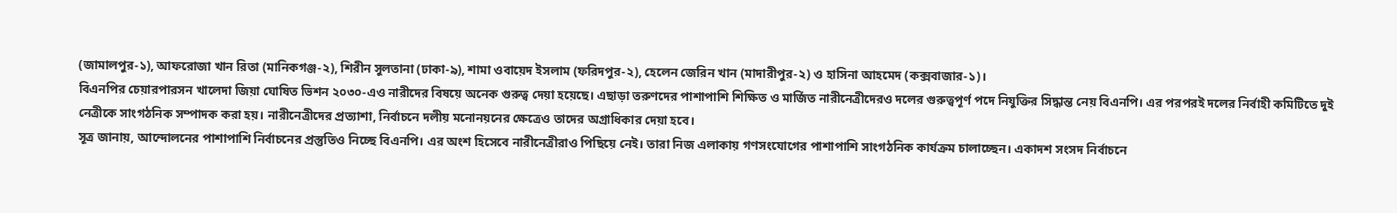(জামালপুর-১), আফরোজা খান রিতা (মানিকগঞ্জ-২), শিরীন সুলতানা (ঢাকা-৯), শামা ওবায়েদ ইসলাম (ফরিদপুর-২), হেলেন জেরিন খান (মাদারীপুর-২) ও হাসিনা আহমেদ (কক্সবাজার-১)।
বিএনপির চেয়ারপারসন খালেদা জিয়া ঘোষিত ভিশন ২০৩০-এও নারীদের বিষয়ে অনেক গুরুত্ব দেয়া হয়েছে। এছাড়া তরুণদের পাশাপাশি শিক্ষিত ও মার্জিত নারীনেত্রীদেরও দলের গুরুত্বপূর্ণ পদে নিযুক্তির সিদ্ধান্ত নেয় বিএনপি। এর পরপরই দলের নির্বাহী কমিটিতে দুই নেত্রীকে সাংগঠনিক সম্পাদক করা হয়। নারীনেত্রীদের প্রত্যাশা, নির্বাচনে দলীয় মনোনয়নের ক্ষেত্রেও তাদের অগ্রাধিকার দেয়া হবে।
সূত্র জানায়, আন্দোলনের পাশাপাশি নির্বাচনের প্রস্তুতিও নিচ্ছে বিএনপি। এর অংশ হিসেবে নারীনেত্রীরাও পিছিয়ে নেই। তারা নিজ এলাকায় গণসংযোগের পাশাপাশি সাংগঠনিক কার্যক্রম চালাচ্ছেন। একাদশ সংসদ নির্বাচনে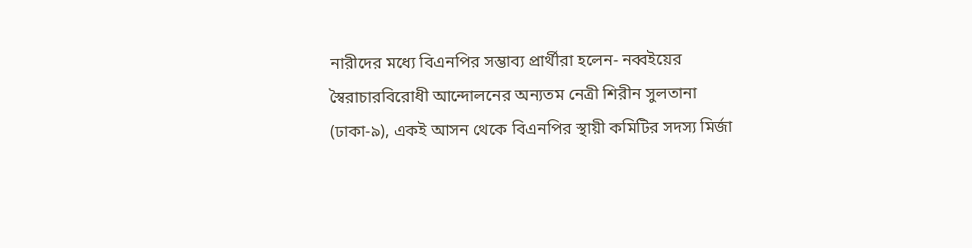নারীদের মধ্যে বিএনপির সম্ভাব্য প্রার্থীরা হলেন- নব্বইয়ের স্বৈরাচারবিরোধী আন্দোলনের অন্যতম নেত্রী শিরীন সুলতানা (ঢাকা-৯), একই আসন থেকে বিএনপির স্থায়ী কমিটির সদস্য মির্জা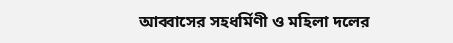আব্বাসের সহধর্মিণী ও মহিলা দলের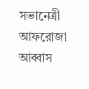সভানেত্রী আফরোজা আব্বাস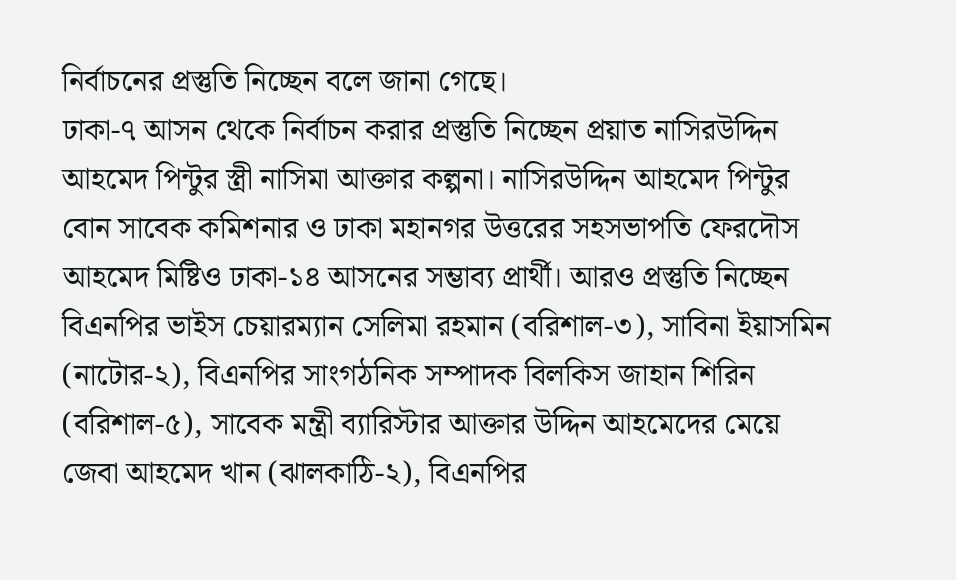নির্বাচনের প্রস্তুতি নিচ্ছেন বলে জানা গেছে।
ঢাকা-৭ আসন থেকে নির্বাচন করার প্রস্তুতি নিচ্ছেন প্রয়াত নাসিরউদ্দিন আহমেদ পিন্টুর স্ত্রী নাসিমা আক্তার কল্পনা। নাসিরউদ্দিন আহমেদ পিন্টুর বোন সাবেক কমিশনার ও ঢাকা মহানগর উত্তরের সহসভাপতি ফেরদৌস আহমেদ মিষ্টিও ঢাকা-১৪ আসনের সম্ভাব্য প্রার্থী। আরও প্রস্তুতি নিচ্ছেন বিএনপির ভাইস চেয়ারম্যান সেলিমা রহমান (বরিশাল-৩), সাবিনা ইয়াসমিন (নাটোর-২), বিএনপির সাংগঠনিক সম্পাদক বিলকিস জাহান শিরিন (বরিশাল-৫), সাবেক মন্ত্রী ব্যারিস্টার আক্তার উদ্দিন আহমেদের মেয়ে জেবা আহমেদ খান (ঝালকাঠি-২), বিএনপির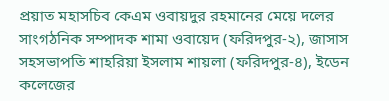প্রয়াত মহাসচিব কেএম ওবায়দুর রহমানের মেয়ে দলের সাংগঠনিক সম্পাদক শামা ওবায়েদ (ফরিদপুর-২), জাসাস সহসভাপতি শাহরিয়া ইসলাম শায়লা (ফরিদপুর-৪), ইডেন কলেজের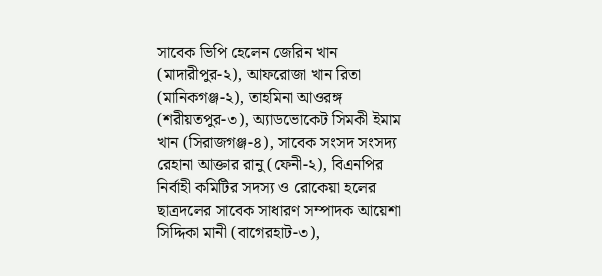সাবেক ভিপি হেলেন জেরিন খান (মাদারীপুর-২), আফরোজা খান রিতা (মানিকগঞ্জ-২), তাহমিনা আওরঙ্গ (শরীয়তপুর-৩), অ্যাডভোকেট সিমকী ইমাম খান (সিরাজগঞ্জ-৪), সাবেক সংসদ সংসদ্য রেহানা আক্তার রানু (ফেনী-২), বিএনপির নির্বাহী কমিটির সদস্য ও রোকেয়া হলের ছাত্রদলের সাবেক সাধারণ সম্পাদক আয়েশা সিদ্দিকা মানী (বাগেরহাট-৩),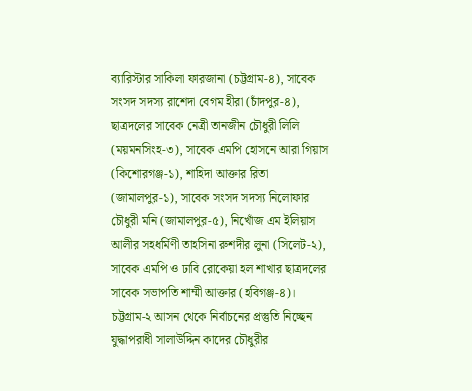ব্যারিস্টার সাকিলা ফারজানা (চট্টগ্রাম-৪), সাবেক সংসদ সদস্য রাশেদা বেগম হীরা (চাঁদপুর-৪), ছাত্রদলের সাবেক নেত্রী তানজীন চৌধুরী লিলি (ময়মনসিংহ-৩), সাবেক এমপি হোসনে আরা গিয়াস (কিশোরগঞ্জ-১), শাহিদা আক্তার রিতা (জামালপুর-১), সাবেক সংসদ সদস্য নিলোফার চৌধুরী মনি (জামালপুর-৫), নিখোঁজ এম ইলিয়াস আলীর সহধর্মিণী তাহসিনা রুশদীর লুনা (সিলেট-২), সাবেক এমপি ও ঢাবি রোকেয়া হল শাখার ছাত্রদলের সাবেক সভাপতি শাম্মী আক্তার (হবিগঞ্জ-৪)। চট্টগ্রাম-২ আসন থেকে নির্বাচনের প্রস্তুতি নিচ্ছেন যুদ্ধাপরাধী সালাউদ্দিন কাদের চৌধুরীর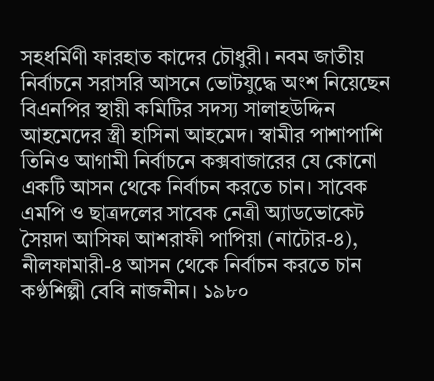সহধর্মিণী ফারহাত কাদের চৌধুরী। নবম জাতীয় নির্বাচনে সরাসরি আসনে ভোটযুদ্ধে অংশ নিয়েছেন বিএনপির স্থায়ী কমিটির সদস্য সালাহউদ্দিন আহমেদের স্ত্রী হাসিনা আহমেদ। স্বামীর পাশাপাশি তিনিও আগামী নির্বাচনে কক্সবাজারের যে কোনো একটি আসন থেকে নির্বাচন করতে চান। সাবেক এমপি ও ছাত্রদলের সাবেক নেত্রী অ্যাডভোকেট সৈয়দা আসিফা আশরাফী পাপিয়া (নাটোর-৪), নীলফামারী-৪ আসন থেকে নির্বাচন করতে চান কণ্ঠশিল্পী বেবি নাজনীন। ১৯৮০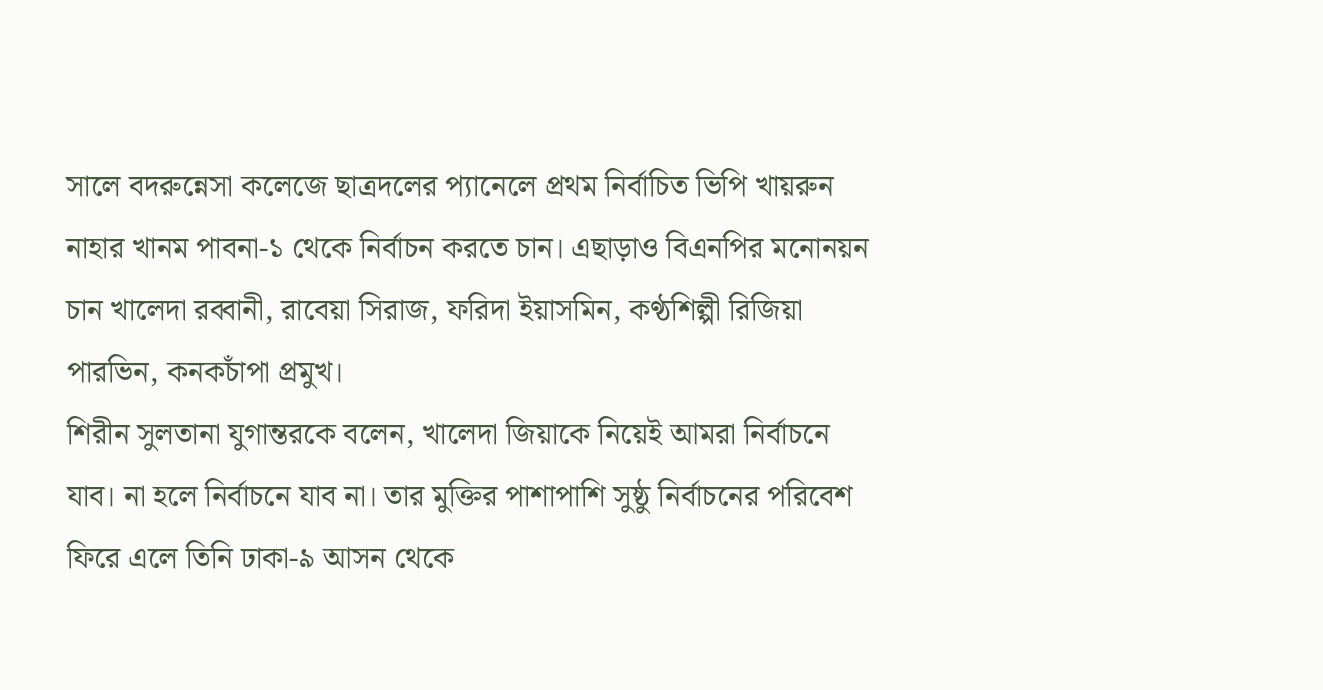সালে বদরুন্নেসা কলেজে ছাত্রদলের প্যানেলে প্রথম নির্বাচিত ভিপি খায়রুন নাহার খানম পাবনা-১ থেকে নির্বাচন করতে চান। এছাড়াও বিএনপির মনোনয়ন চান খালেদা রব্বানী, রাবেয়া সিরাজ, ফরিদা ইয়াসমিন, কণ্ঠশিল্পী রিজিয়া পারভিন, কনকচাঁপা প্রমুখ।
শিরীন সুলতানা যুগান্তরকে বলেন, খালেদা জিয়াকে নিয়েই আমরা নির্বাচনে যাব। না হলে নির্বাচনে যাব না। তার মুক্তির পাশাপাশি সুষ্ঠু নির্বাচনের পরিবেশ ফিরে এলে তিনি ঢাকা-৯ আসন থেকে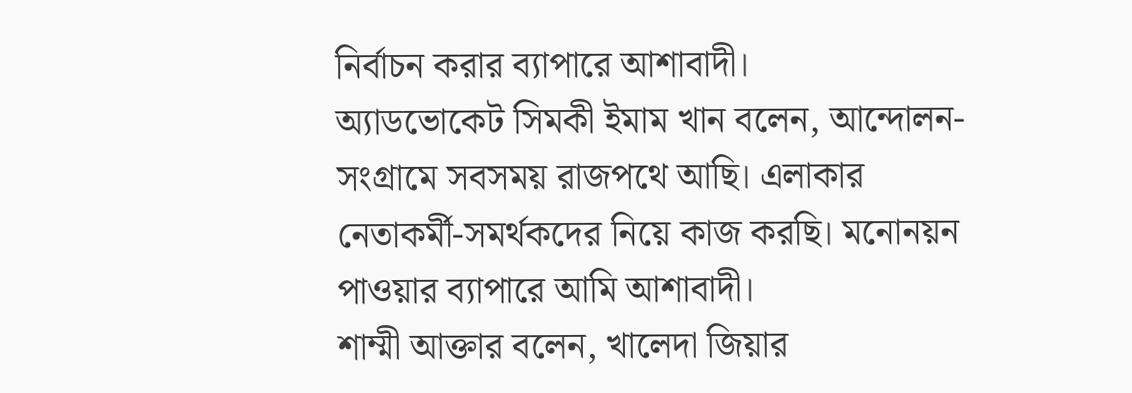নির্বাচন করার ব্যাপারে আশাবাদী।
অ্যাডভোকেট সিমকী ইমাম খান বলেন, আন্দোলন-সংগ্রামে সবসময় রাজপথে আছি। এলাকার নেতাকর্মী-সমর্থকদের নিয়ে কাজ করছি। মনোনয়ন পাওয়ার ব্যাপারে আমি আশাবাদী।
শাম্মী আক্তার বলেন, খালেদা জিয়ার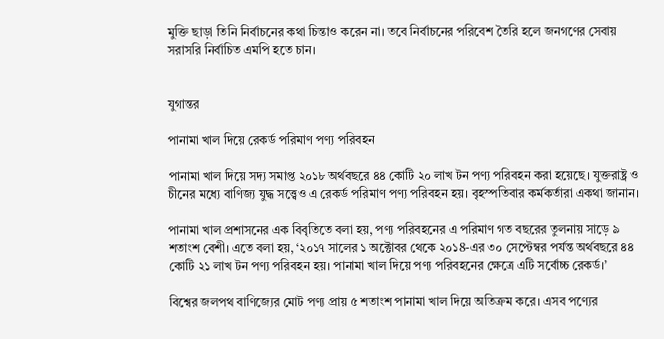মুক্তি ছাড়া তিনি নির্বাচনের কথা চিন্তাও করেন না। তবে নির্বাচনের পরিবেশ তৈরি হলে জনগণের সেবায় সরাসরি নির্বাচিত এমপি হতে চান।


যুগান্তর

পানামা খাল দিয়ে রেকর্ড পরিমাণ পণ্য পরিবহন

পানামা খাল দিয়ে সদ্য সমাপ্ত ২০১৮ অর্থবছরে ৪৪ কোটি ২০ লাখ টন পণ্য পরিবহন করা হয়েছে। যুক্তরাষ্ট্র ও চীনের মধ্যে বাণিজ্য যুদ্ধ সত্ত্বেও এ রেকর্ড পরিমাণ পণ্য পরিবহন হয়। বৃহস্পতিবার কর্মকর্তারা একথা জানান।

পানামা খাল প্রশাসনের এক বিবৃতিতে বলা হয়, পণ্য পরিবহনের এ পরিমাণ গত বছরের তুলনায় সাড়ে ৯ শতাংশ বেশী। এতে বলা হয়, ‘২০১৭ সালের ১ অক্টোবর থেকে ২০১8-এর ৩০ সেপ্টেম্বর পর্যন্ত অর্থবছরে ৪৪ কোটি ২১ লাখ টন পণ্য পরিবহন হয়। পানামা খাল দিয়ে পণ্য পরিবহনের ক্ষেত্রে এটি সর্বোচ্চ রেকর্ড।’

বিশ্বের জলপথ বাণিজ্যের মোট পণ্য প্রায় ৫ শতাংশ পানামা খাল দিয়ে অতিক্রম করে। এসব পণ্যের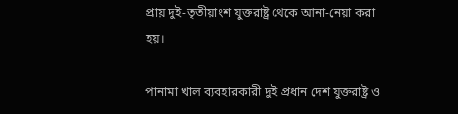প্রায় দুই-তৃতীয়াংশ যুক্তরাষ্ট্র থেকে আনা-নেয়া করা হয়।

পানামা খাল ব্যবহারকারী দুই প্রধান দেশ যুক্তরাষ্ট্র ও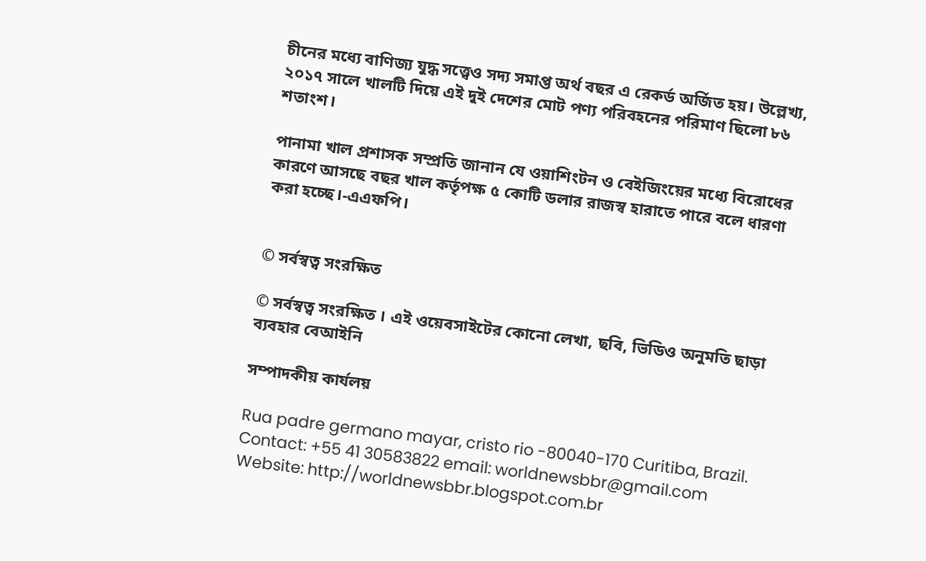চীনের মধ্যে বাণিজ্য যুদ্ধ সত্ত্বেও সদ্য সমাপ্ত অর্থ বছর এ রেকর্ড অর্জিত হয়। উল্লেখ্য, ২০১৭ সালে খালটি দিয়ে এই দুই দেশের মোট পণ্য পরিবহনের পরিমাণ ছিলো ৮৬ শতাংশ।

পানামা খাল প্রশাসক সম্প্রতি জানান যে ওয়াশিংটন ও বেইজিংয়ের মধ্যে বিরোধের কারণে আসছে বছর খাল কর্তৃপক্ষ ৫ কোটি ডলার রাজস্ব হারাতে পারে বলে ধারণা করা হচ্ছে।-এএফপি।


© সর্বস্বত্ব সংরক্ষিত

© সর্বস্বত্ব সংরক্ষিত । এই ওয়েবসাইটের কোনো লেখা, ছবি, ভিডিও অনুমতি ছাড়া ব্যবহার বেআইনি

সম্পাদকীয় কার্যলয়

Rua padre germano mayar, cristo rio -80040-170 Curitiba, Brazil. Contact: +55 41 30583822 email: worldnewsbbr@gmail.com Website: http://worldnewsbbr.blogspot.com.br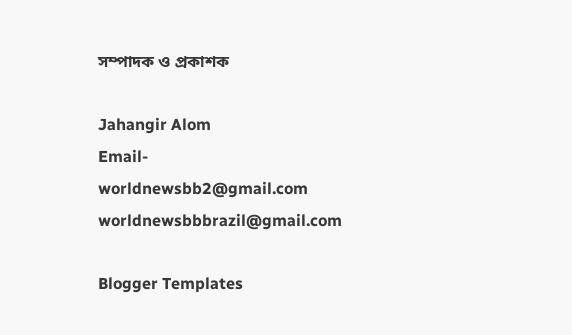সম্পাদক ও প্রকাশক

Jahangir Alom
Email- worldnewsbb2@gmail.com
worldnewsbbbrazil@gmail.com

Blogger Templates